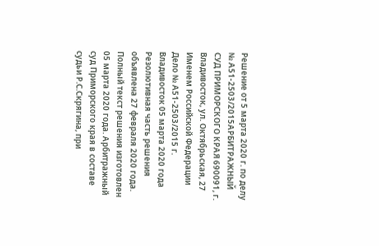Решение от 5 марта 2020 г. по делу № А51-2503/2015АРБИТРАЖНЫЙ СУД ПРИМОРСКОГО КРАЯ 690091, г. Владивосток, ул. Октябрьская, 27 Именем Российской Федерации Дело № А51-2503/2015 г. Владивосток 05 марта 2020 года Резолютивная часть решения объявлена 27 февраля 2020 года. Полный текст решения изготовлен 05 марта 2020 года. Арбитражный суд Приморского края в составе судьи Р.С.Скрягина, при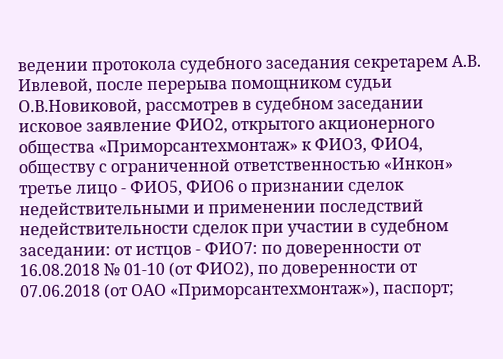ведении протокола судебного заседания секретарем А.В. Ивлевой, после перерыва помощником судьи О.В.Новиковой, рассмотрев в судебном заседании исковое заявление ФИО2, открытого акционерного общества «Приморсантехмонтаж» к ФИО3, ФИО4, обществу с ограниченной ответственностью «Инкон» третье лицо - ФИО5, ФИО6 о признании сделок недействительными и применении последствий недействительности сделок при участии в судебном заседании: от истцов - ФИО7: по доверенности от 16.08.2018 № 01-10 (от ФИО2), по доверенности от 07.06.2018 (от ОАО «Приморсантехмонтаж»), паспорт;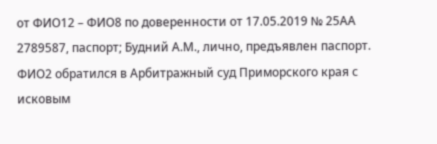от ФИО12 – ФИО8 по доверенности от 17.05.2019 № 25АА 2789587, паспорт; Будний А.М., лично, предъявлен паспорт. ФИО2 обратился в Арбитражный суд Приморского края с исковым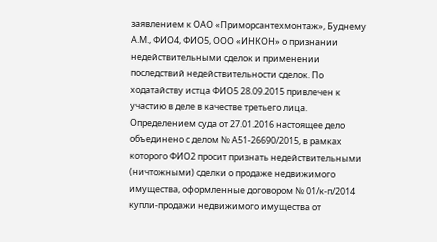заявлением к ОАО «Приморсантехмонтаж», Буднему А.М., ФИО4, ФИО5, ООО «ИНКОН» о признании недействительными сделок и применении последствий недействительности сделок. По ходатайству истца ФИО5 28.09.2015 привлечен к участию в деле в качестве третьего лица. Определением суда от 27.01.2016 настоящее дело объединено с делом № А51-26690/2015, в рамках которого ФИО2 просит признать недействительными (ничтожными) сделки о продаже недвижимого имущества, оформленные договором № 01/к-п/2014 купли-продажи недвижимого имущества от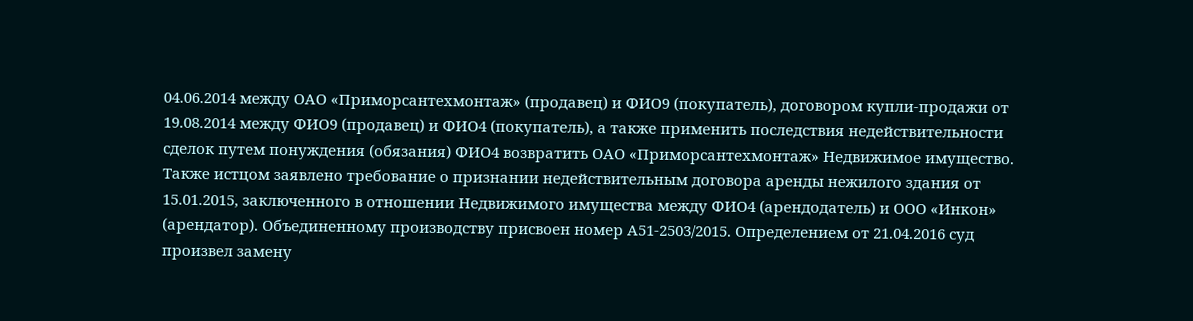04.06.2014 между ОАО «Приморсантехмонтаж» (продавец) и ФИО9 (покупатель), договором купли-продажи от 19.08.2014 между ФИО9 (продавец) и ФИО4 (покупатель), а также применить последствия недействительности сделок путем понуждения (обязания) ФИО4 возвратить ОАО «Приморсантехмонтаж» Недвижимое имущество. Также истцом заявлено требование о признании недействительным договора аренды нежилого здания от 15.01.2015, заключенного в отношении Недвижимого имущества между ФИО4 (арендодатель) и ООО «Инкон» (арендатор). Объединенному производству присвоен номер А51-2503/2015. Определением от 21.04.2016 суд произвел замену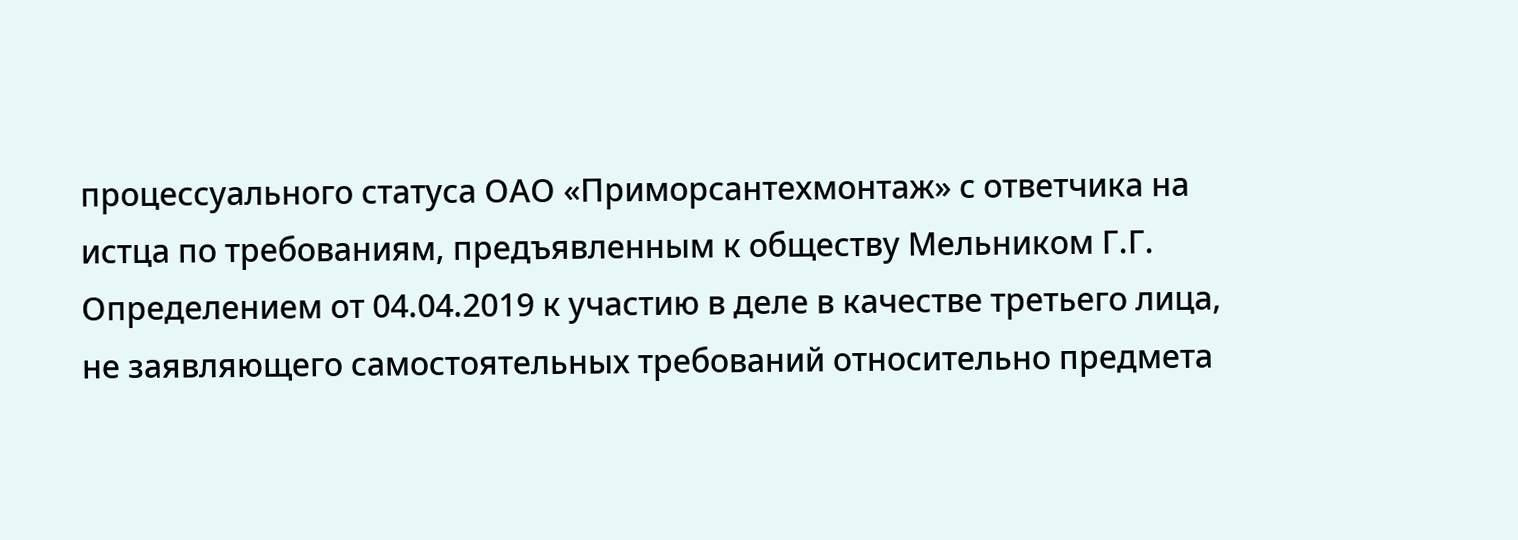процессуального статуса ОАО «Приморсантехмонтаж» с ответчика на истца по требованиям, предъявленным к обществу Мельником Г.Г. Определением от 04.04.2019 к участию в деле в качестве третьего лица, не заявляющего самостоятельных требований относительно предмета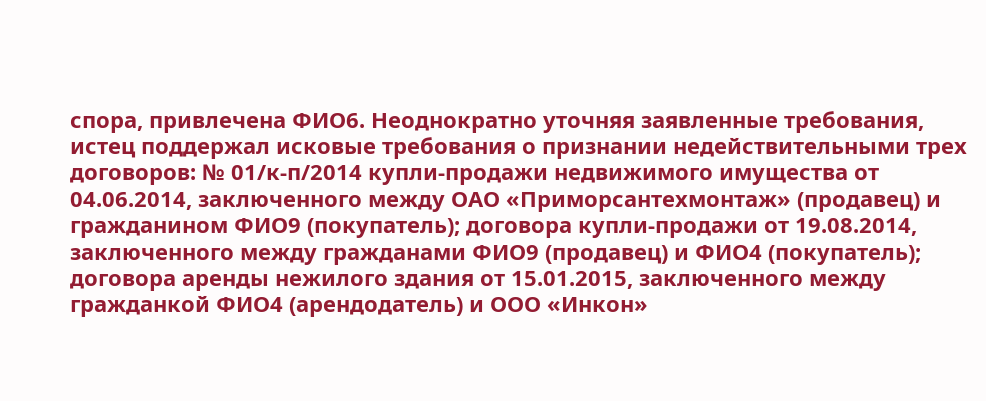спора, привлечена ФИО6. Неоднократно уточняя заявленные требования, истец поддержал исковые требования о признании недействительными трех договоров: № 01/к-п/2014 купли-продажи недвижимого имущества от 04.06.2014, заключенного между ОАО «Приморсантехмонтаж» (продавец) и гражданином ФИО9 (покупатель); договора купли-продажи от 19.08.2014, заключенного между гражданами ФИО9 (продавец) и ФИО4 (покупатель); договора аренды нежилого здания от 15.01.2015, заключенного между гражданкой ФИО4 (арендодатель) и ООО «Инкон»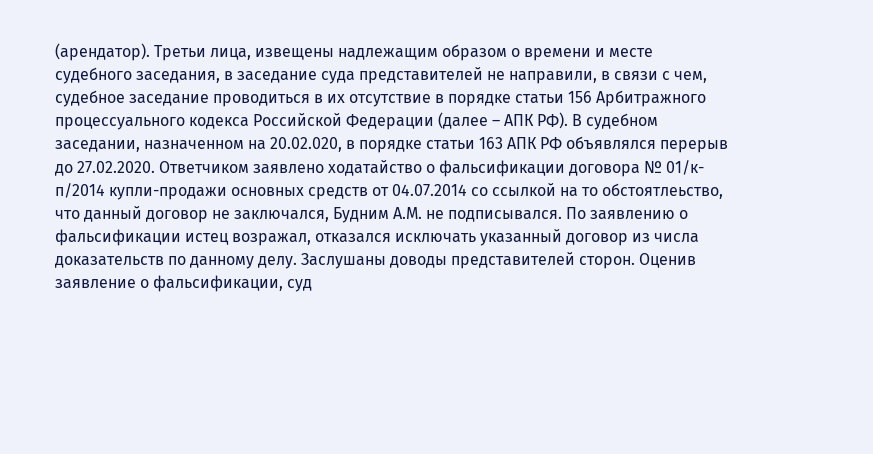(арендатор). Третьи лица, извещены надлежащим образом о времени и месте судебного заседания, в заседание суда представителей не направили, в связи с чем, судебное заседание проводиться в их отсутствие в порядке статьи 156 Арбитражного процессуального кодекса Российской Федерации (далее – АПК РФ). В судебном заседании, назначенном на 20.02.020, в порядке статьи 163 АПК РФ объявлялся перерыв до 27.02.2020. Ответчиком заявлено ходатайство о фальсификации договора № 01/к-п/2014 купли-продажи основных средств от 04.07.2014 со ссылкой на то обстоятлеьство, что данный договор не заключался, Будним А.М. не подписывался. По заявлению о фальсификации истец возражал, отказался исключать указанный договор из числа доказательств по данному делу. Заслушаны доводы представителей сторон. Оценив заявление о фальсификации, суд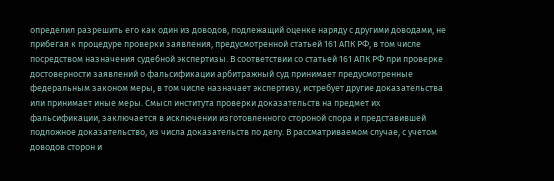определил разрешить его как один из доводов, подлежащий оценке наряду с другими доводами, не прибегая к процедуре проверки заявления, предусмотренной статьей 161 АПК РФ, в том числе посредством назначения судебной экспертизы. В соответствии со статьей 161 АПК РФ при проверке достоверности заявлений о фальсификации арбитражный суд принимает предусмотренные федеральным законом меры, в том числе назначает экспертизу, истребует другие доказательства или принимает иные меры. Смысл института проверки доказательств на предмет их фальсификации, заключается в исключении изготовленного стороной спора и представившей подложное доказательство, из числа доказательств по делу. В рассматриваемом случае, с учетом доводов сторон и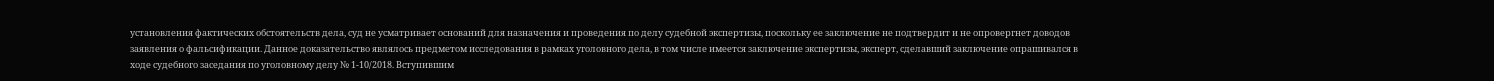установления фактических обстоятельств дела, суд не усматривает оснований для назначения и проведения по делу судебной экспертизы, поскольку ее заключение не подтвердит и не опровергнет доводов заявления о фальсификации. Данное доказательство являлось предметом исследования в рамках уголовного дела, в том числе имеется заключение экспертизы, эксперт, сделавший заключение опрашивался в ходе судебного заседания по уголовному делу № 1-10/2018. Вступившим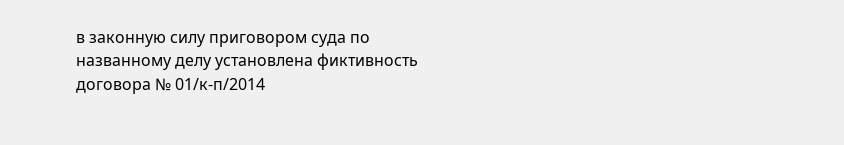в законную силу приговором суда по названному делу установлена фиктивность договора № 01/к-п/2014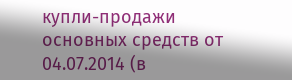купли-продажи основных средств от 04.07.2014 (в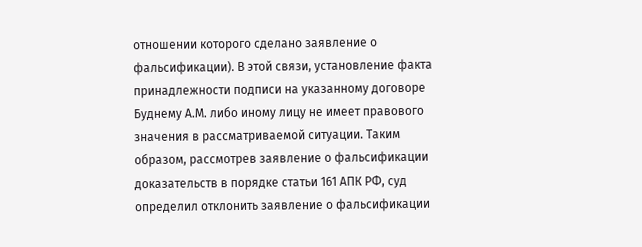отношении которого сделано заявление о фальсификации). В этой связи, установление факта принадлежности подписи на указанному договоре Буднему А.М. либо иному лицу не имеет правового значения в рассматриваемой ситуации. Таким образом, рассмотрев заявление о фальсификации доказательств в порядке статьи 161 АПК РФ, суд определил отклонить заявление о фальсификации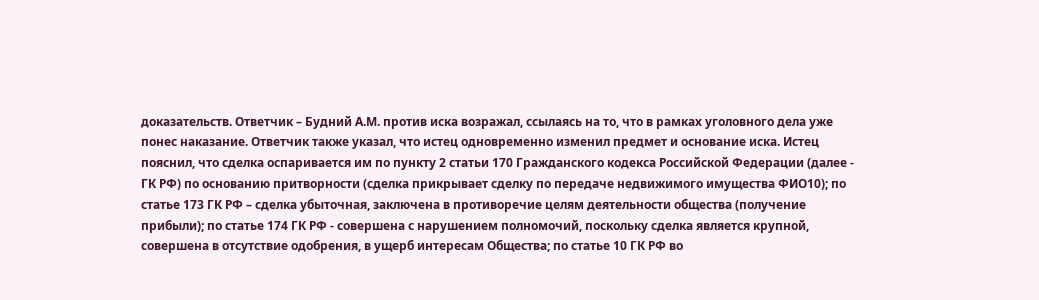доказательств. Ответчик – Будний А.М. против иска возражал, ссылаясь на то, что в рамках уголовного дела уже понес наказание. Ответчик также указал, что истец одновременно изменил предмет и основание иска. Истец пояснил, что сделка оспаривается им по пункту 2 статьи 170 Гражданского кодекса Российской Федерации (далее - ГК РФ) по основанию притворности (сделка прикрывает сделку по передаче недвижимого имущества ФИО10); по статье 173 ГК РФ – сделка убыточная, заключена в противоречие целям деятельности общества (получение прибыли); по статье 174 ГК РФ - совершена с нарушением полномочий, поскольку сделка является крупной, совершена в отсутствие одобрения, в ущерб интересам Общества; по статье 10 ГК РФ во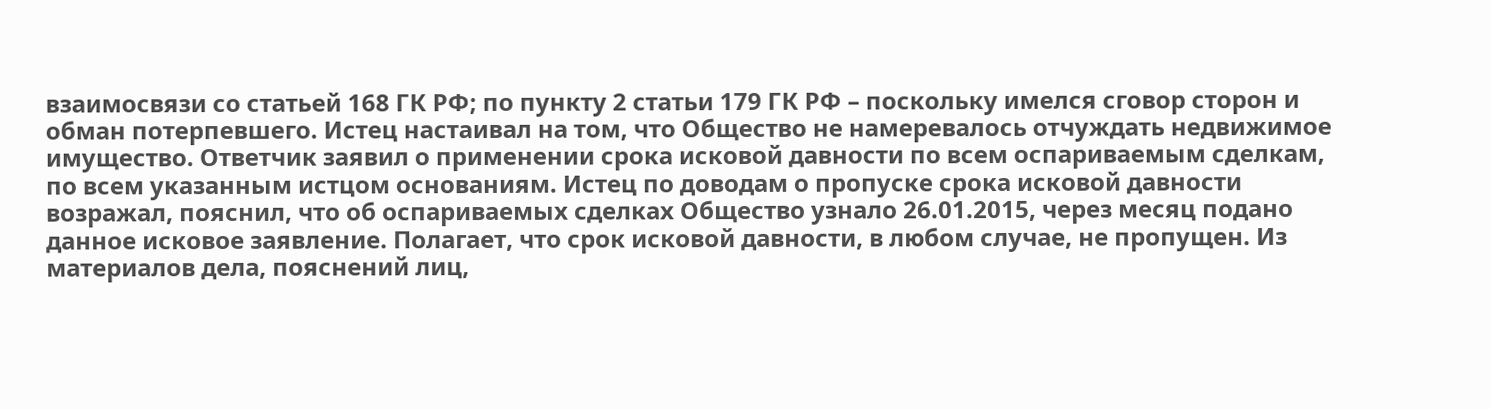взаимосвязи со статьей 168 ГК РФ; по пункту 2 статьи 179 ГК РФ – поскольку имелся сговор сторон и обман потерпевшего. Истец настаивал на том, что Общество не намеревалось отчуждать недвижимое имущество. Ответчик заявил о применении срока исковой давности по всем оспариваемым сделкам, по всем указанным истцом основаниям. Истец по доводам о пропуске срока исковой давности возражал, пояснил, что об оспариваемых сделках Общество узнало 26.01.2015, через месяц подано данное исковое заявление. Полагает, что срок исковой давности, в любом случае, не пропущен. Из материалов дела, пояснений лиц,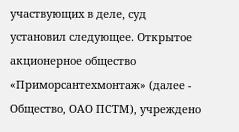участвующих в деле, суд установил следующее. Открытое акционерное общество «Приморсантехмонтаж» (далее - Общество, ОАО ПСТМ), учреждено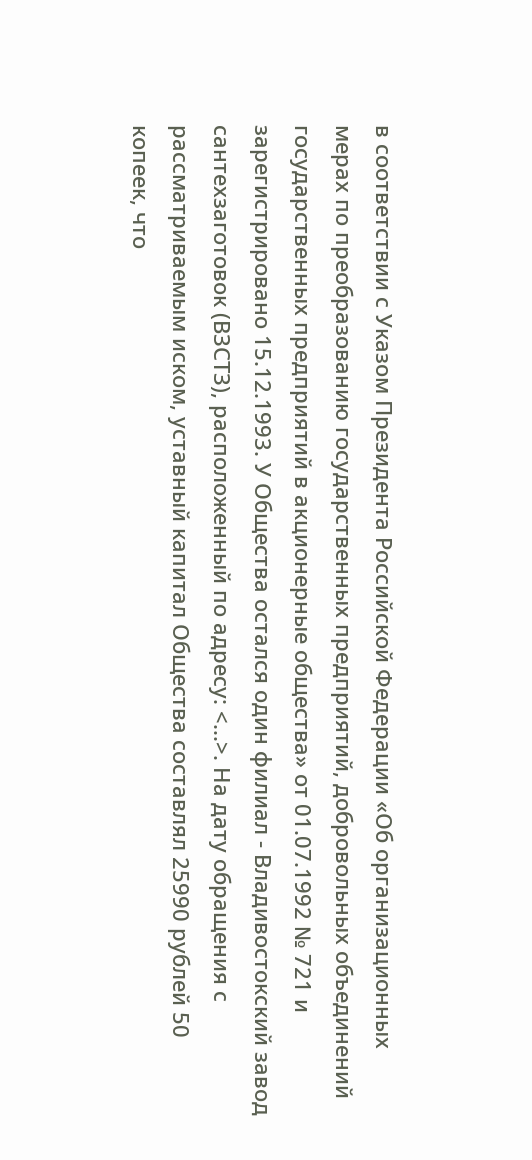в соответствии с Указом Президента Российской Федерации «Об организационных мерах по преобразованию государственных предприятий, добровольных объединений государственных предприятий в акционерные общества» от 01.07.1992 № 721 и зарегистрировано 15.12.1993. У Общества остался один филиал - Владивостокский завод сантехзаготовок (ВЗСТЗ), расположенный по адресу: <...>. На дату обращения с рассматриваемым иском, уставный капитал Общества составлял 25990 рублей 50 копеек, что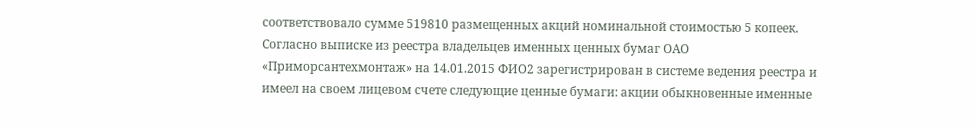соответствовало сумме 519810 размещенных акций номинальной стоимостью 5 копеек. Согласно выписке из реестра владельцев именных ценных бумаг ОАО «Приморсантехмонтаж» на 14.01.2015 ФИО2 зарегистрирован в системе ведения реестра и имеел на своем лицевом счете следующие ценные бумаги: акции обыкновенные именные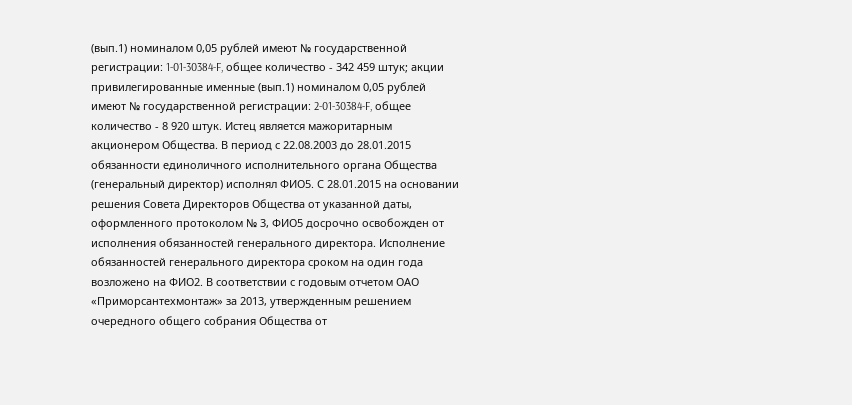(вып.1) номиналом 0,05 рублей имеют № государственной регистрации: 1-01-30384-F, общее количество - 342 459 штук; акции привилегированные именные (вып.1) номиналом 0,05 рублей имеют № государственной регистрации: 2-01-30384-F, общее количество - 8 920 штук. Истец является мажоритарным акционером Общества. В период с 22.08.2003 до 28.01.2015 обязанности единоличного исполнительного органа Общества (генеральный директор) исполнял ФИО5. С 28.01.2015 на основании решения Совета Директоров Общества от указанной даты, оформленного протоколом № 3, ФИО5 досрочно освобожден от исполнения обязанностей генерального директора. Исполнение обязанностей генерального директора сроком на один года возложено на ФИО2. В соответствии с годовым отчетом ОАО «Приморсантехмонтаж» за 2013, утвержденным решением очередного общего собрания Общества от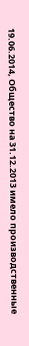19.06.2014, Общество на 31.12.2013 имело производственные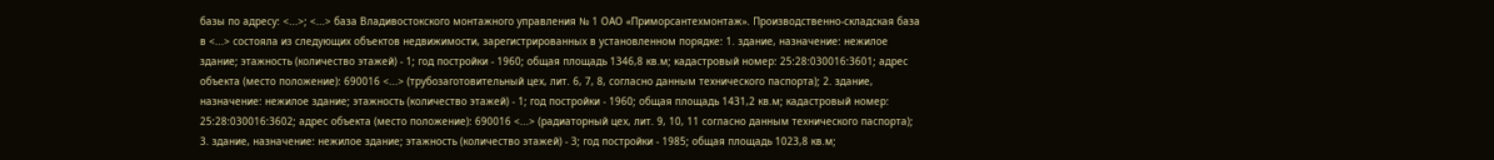базы по адресу: <...>; <...> база Владивостокского монтажного управления № 1 ОАО «Приморсантехмонтаж». Производственно-складская база в <...> состояла из следующих объектов недвижимости, зарегистрированных в установленном порядке: 1. здание, назначение: нежилое здание; этажность (количество этажей) - 1; год постройки - 1960; общая площадь 1346,8 кв.м; кадастровый номер: 25:28:030016:3601; адрес объекта (место положение): 690016 <...> (трубозаготовительный цех, лит. 6, 7, 8, согласно данным технического паспорта); 2. здание, назначение: нежилое здание; этажность (количество этажей) - 1; год постройки - 1960; общая площадь 1431,2 кв.м; кадастровый номер: 25:28:030016:3602; адрес объекта (место положение): 690016 <...> (радиаторный цех, лит. 9, 10, 11 согласно данным технического паспорта); 3. здание, назначение: нежилое здание; этажность (количество этажей) - 3; год постройки - 1985; общая площадь 1023,8 кв.м;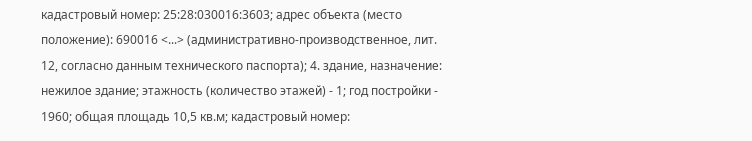кадастровый номер: 25:28:030016:3603; адрес объекта (место положение): 690016 <...> (административно-производственное, лит. 12, согласно данным технического паспорта); 4. здание, назначение: нежилое здание; этажность (количество этажей) - 1; год постройки - 1960; общая площадь 10,5 кв.м; кадастровый номер: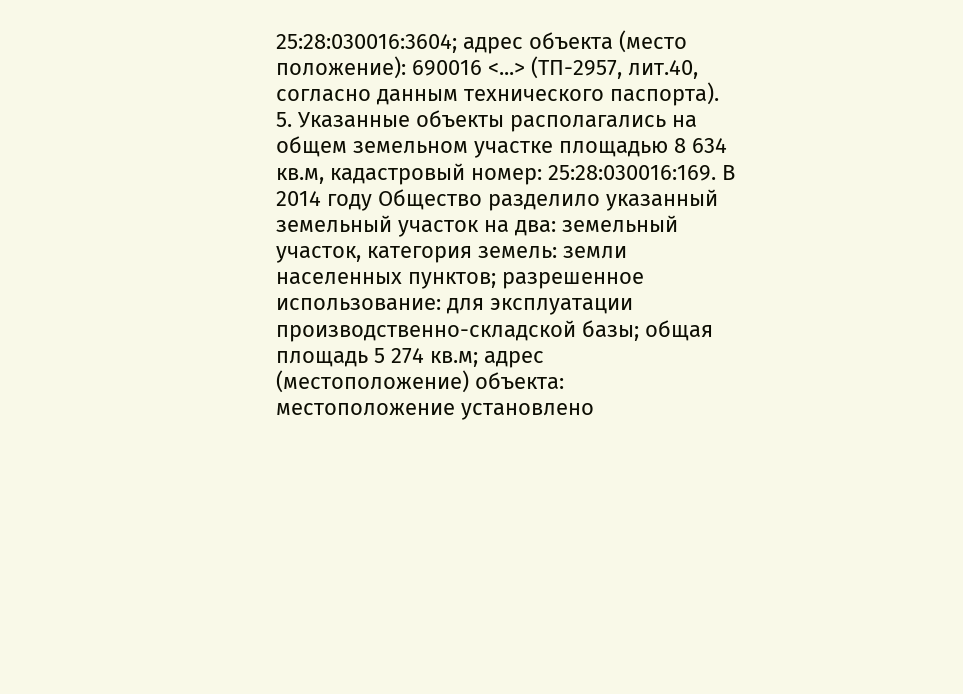25:28:030016:3604; адрес объекта (место положение): 690016 <...> (ТП-2957, лит.40, согласно данным технического паспорта). 5. Указанные объекты располагались на общем земельном участке площадью 8 634 кв.м, кадастровый номер: 25:28:030016:169. В 2014 году Общество разделило указанный земельный участок на два: земельный участок, категория земель: земли населенных пунктов; разрешенное использование: для эксплуатации производственно-складской базы; общая площадь 5 274 кв.м; адрес (местоположение) объекта: местоположение установлено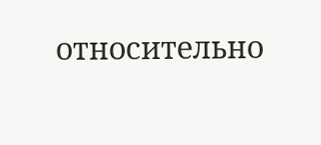относительно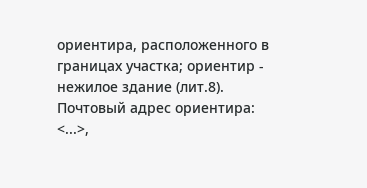ориентира, расположенного в границах участка; ориентир - нежилое здание (лит.8). Почтовый адрес ориентира: <...>,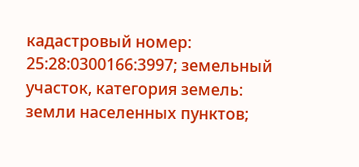кадастровый номер: 25:28:0300166:3997; земельный участок, категория земель: земли населенных пунктов;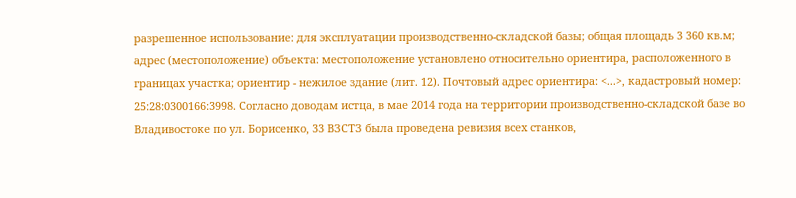разрешенное использование: для эксплуатации производственно-складской базы; общая площадь 3 360 кв.м; адрес (местоположение) объекта: местоположение установлено относительно ориентира, расположенного в границах участка; ориентир - нежилое здание (лит. 12). Почтовый адрес ориентира: <...>, кадастровый номер: 25:28:0300166:3998. Согласно доводам истца, в мае 2014 года на территории производственно-складской базе во Владивостоке по ул. Борисенко, 33 ВЗСТЗ была проведена ревизия всех станков,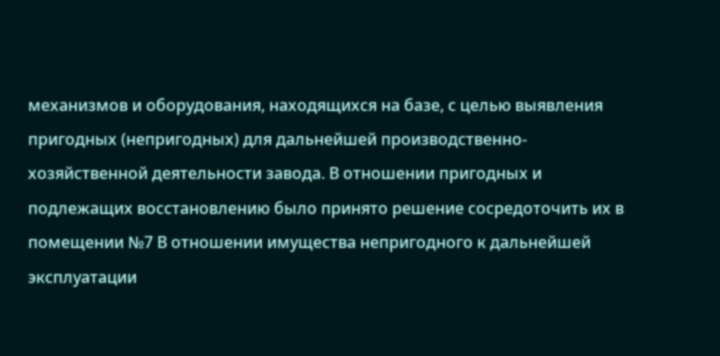механизмов и оборудования, находящихся на базе, с целью выявления пригодных (непригодных) для дальнейшей производственно-хозяйственной деятельности завода. В отношении пригодных и подлежащих восстановлению было принято решение сосредоточить их в помещении №7 В отношении имущества непригодного к дальнейшей эксплуатации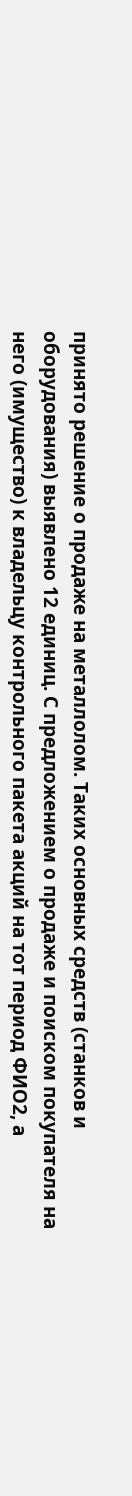принято решение о продаже на металлолом. Таких основных средств (станков и оборудования) выявлено 12 единиц. С предложением о продаже и поиском покупателя на него (имущество) к владельцу контрольного пакета акций на тот период ФИО2, а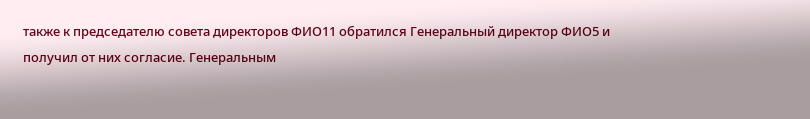также к председателю совета директоров ФИО11 обратился Генеральный директор ФИО5 и получил от них согласие. Генеральным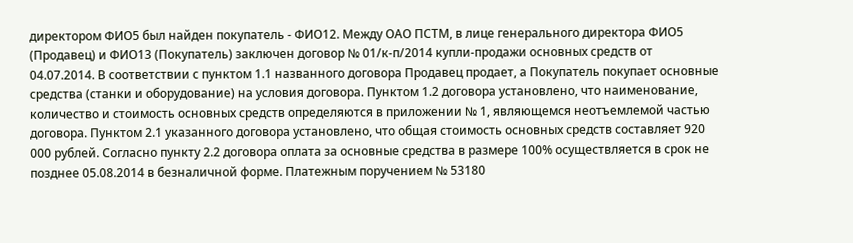директором ФИО5 был найден покупатель - ФИО12. Между ОАО ПСТМ, в лице генерального директора ФИО5 (Продавец) и ФИО13 (Покупатель) заключен договор № 01/к-п/2014 купли-продажи основных средств от 04.07.2014. В соответствии с пунктом 1.1 названного договора Продавец продает, а Покупатель покупает основные средства (станки и оборудование) на условия договора. Пунктом 1.2 договора установлено, что наименование, количество и стоимость основных средств определяются в приложении № 1, являющемся неотъемлемой частью договора. Пунктом 2.1 указанного договора установлено, что общая стоимость основных средств составляет 920 000 рублей. Согласно пункту 2.2 договора оплата за основные средства в размере 100% осуществляется в срок не позднее 05.08.2014 в безналичной форме. Платежным поручением № 53180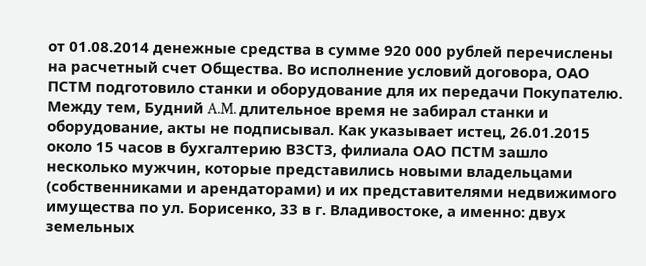от 01.08.2014 денежные средства в сумме 920 000 рублей перечислены на расчетный счет Общества. Во исполнение условий договора, ОАО ПСТМ подготовило станки и оборудование для их передачи Покупателю. Между тем, Будний A.M. длительное время не забирал станки и оборудование, акты не подписывал. Как указывает истец, 26.01.2015 около 15 часов в бухгалтерию ВЗСТЗ, филиала ОАО ПСТМ зашло несколько мужчин, которые представились новыми владельцами (собственниками и арендаторами) и их представителями недвижимого имущества по ул. Борисенко, 33 в г. Владивостоке, а именно: двух земельных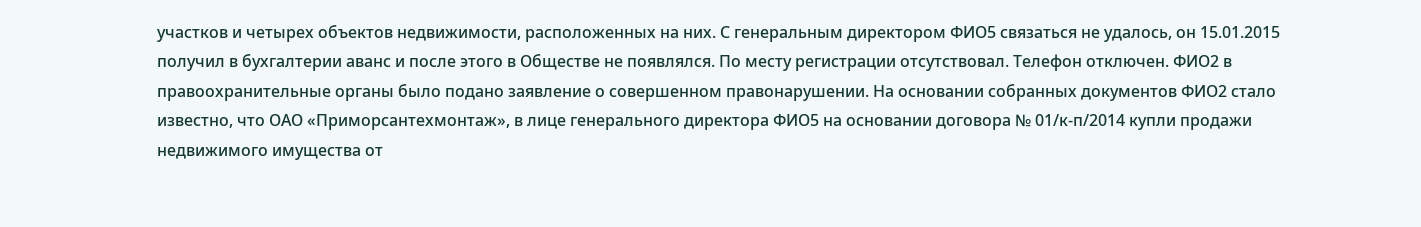участков и четырех объектов недвижимости, расположенных на них. С генеральным директором ФИО5 связаться не удалось, он 15.01.2015 получил в бухгалтерии аванс и после этого в Обществе не появлялся. По месту регистрации отсутствовал. Телефон отключен. ФИО2 в правоохранительные органы было подано заявление о совершенном правонарушении. На основании собранных документов ФИО2 стало известно, что ОАО «Приморсантехмонтаж», в лице генерального директора ФИО5 на основании договора № 01/к-п/2014 купли продажи недвижимого имущества от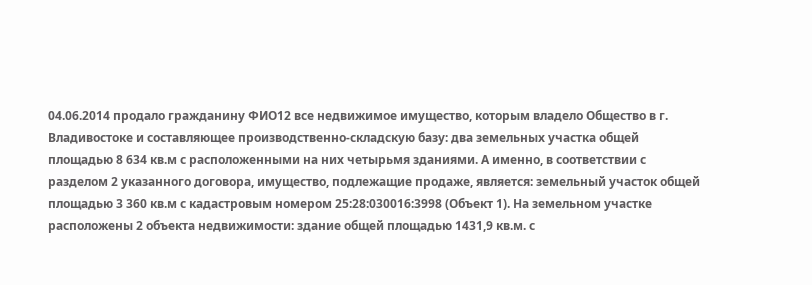04.06.2014 продало гражданину ФИО12 все недвижимое имущество, которым владело Общество в г. Владивостоке и составляющее производственно-складскую базу: два земельных участка общей площадью 8 634 кв.м с расположенными на них четырьмя зданиями. А именно, в соответствии с разделом 2 указанного договора, имущество, подлежащие продаже, является: земельный участок общей площадью 3 360 кв.м с кадастровым номером 25:28:030016:3998 (Объект 1). На земельном участке расположены 2 объекта недвижимости: здание общей площадью 1431,9 кв.м. с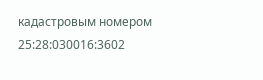кадастровым номером 25:28:030016:3602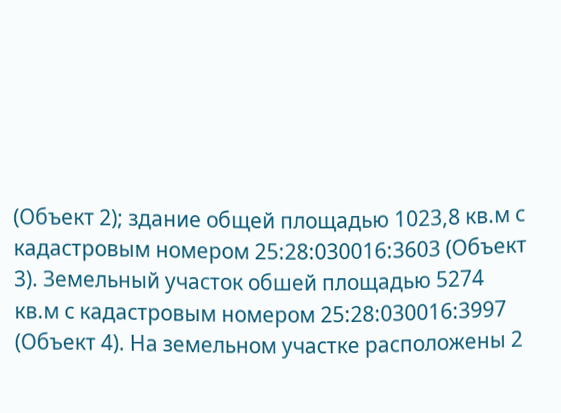(Объект 2); здание общей площадью 1023,8 кв.м с кадастровым номером 25:28:030016:3603 (Объект 3). Земельный участок обшей площадью 5274 кв.м с кадастровым номером 25:28:030016:3997 (Объект 4). На земельном участке расположены 2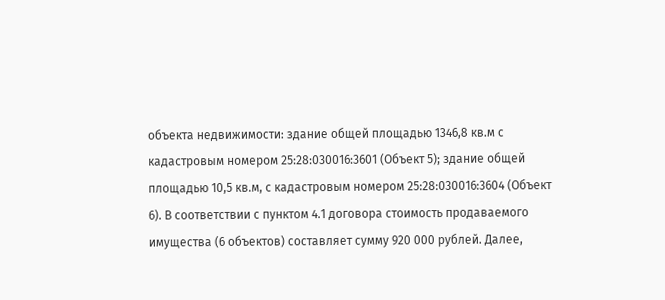объекта недвижимости: здание общей площадью 1346,8 кв.м с кадастровым номером 25:28:030016:3601 (Объект 5); здание общей площадью 10,5 кв.м, с кадастровым номером 25:28:030016:3604 (Объект 6). В соответствии с пунктом 4.1 договора стоимость продаваемого имущества (6 объектов) составляет сумму 920 000 рублей. Далее,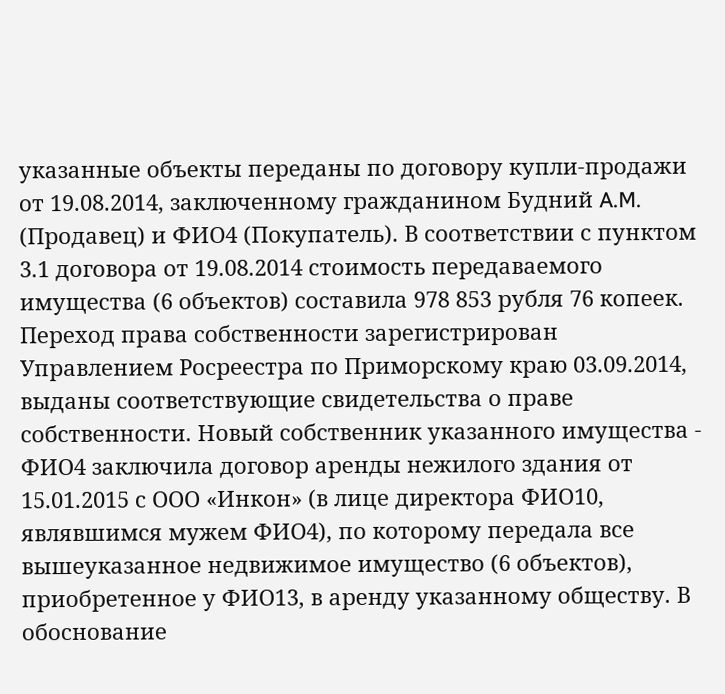указанные объекты переданы по договору купли-продажи от 19.08.2014, заключенному гражданином Будний A.M. (Продавец) и ФИО4 (Покупатель). В соответствии с пунктом 3.1 договора от 19.08.2014 стоимость передаваемого имущества (6 объектов) составила 978 853 рубля 76 копеек. Переход права собственности зарегистрирован Управлением Росреестра по Приморскому краю 03.09.2014, выданы соответствующие свидетельства о праве собственности. Новый собственник указанного имущества - ФИО4 заключила договор аренды нежилого здания от 15.01.2015 с ООО «Инкон» (в лице директора ФИО10, являвшимся мужем ФИО4), по которому передала все вышеуказанное недвижимое имущество (6 объектов), приобретенное у ФИО13, в аренду указанному обществу. В обоснование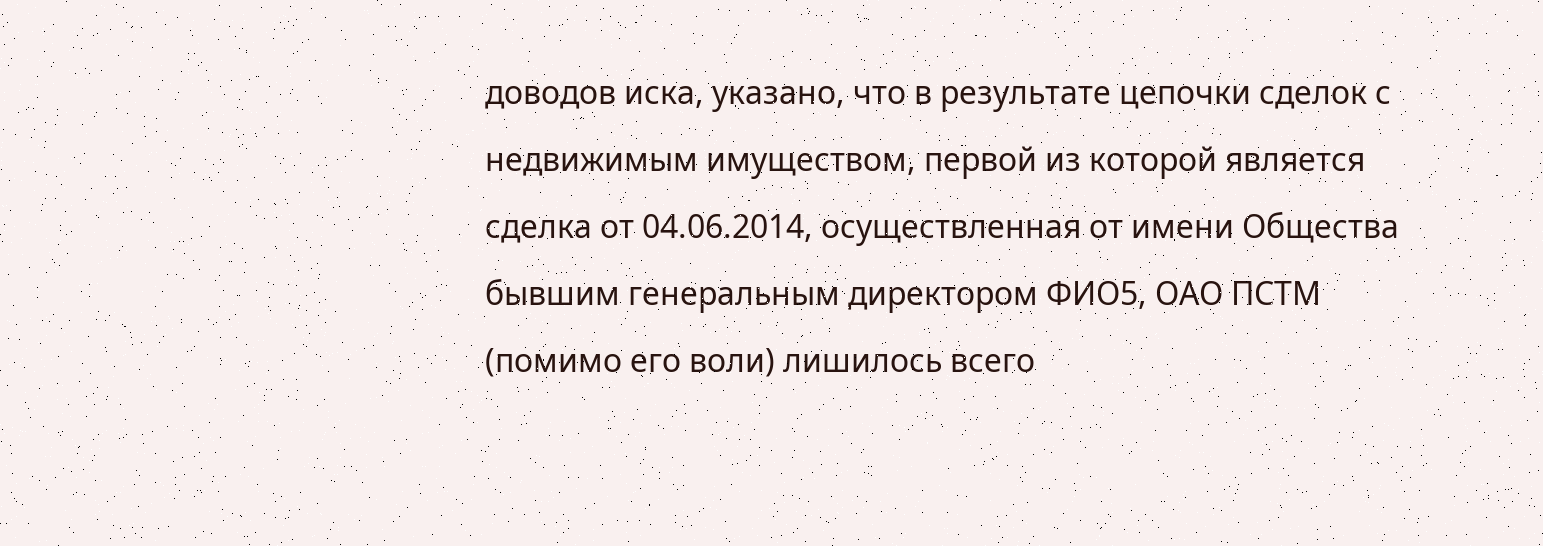доводов иска, указано, что в результате цепочки сделок с недвижимым имуществом, первой из которой является сделка от 04.06.2014, осуществленная от имени Общества бывшим генеральным директором ФИО5, ОАО ПСТМ (помимо его воли) лишилось всего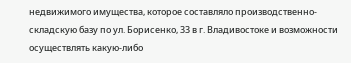недвижимого имущества, которое составляло производственно-складскую базу по ул. Борисенко, 33 в г. Владивостоке и возможности осуществлять какую-либо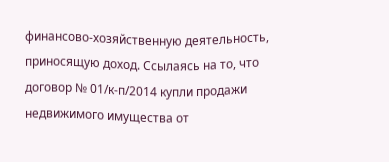финансово-хозяйственную деятельность, приносящую доход. Ссылаясь на то, что договор № 01/к-п/2014 купли продажи недвижимого имущества от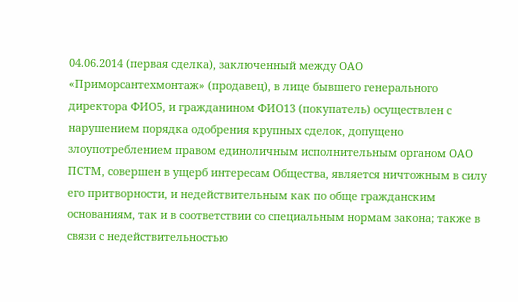04.06.2014 (первая сделка), заключенный между ОАО «Приморсантехмонтаж» (продавец), в лице бывшего генерального директора ФИО5, и гражданином ФИО13 (покупатель) осуществлен с нарушением порядка одобрения крупных сделок, допущено злоупотреблением правом единоличным исполнительным органом ОАО ПСТМ, совершен в ущерб интересам Общества, является ничтожным в силу его притворности, и недействительным как по обще гражданским основаниям, так и в соответствии со специальным нормам закона; также в связи с недействительностью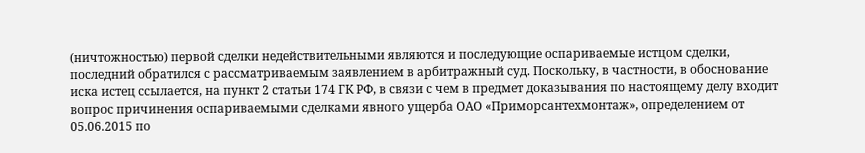(ничтожностью) первой сделки недействительными являются и последующие оспариваемые истцом сделки, последний обратился с рассматриваемым заявлением в арбитражный суд. Поскольку, в частности, в обоснование иска истец ссылается, на пункт 2 статьи 174 ГК РФ, в связи с чем в предмет доказывания по настоящему делу входит вопрос причинения оспариваемыми сделками явного ущерба ОАО «Приморсантехмонтаж», определением от 05.06.2015 по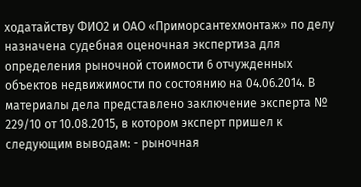ходатайству ФИО2 и ОАО «Приморсантехмонтаж» по делу назначена судебная оценочная экспертиза для определения рыночной стоимости 6 отчужденных объектов недвижимости по состоянию на 04.06.2014. В материалы дела представлено заключение эксперта № 229/10 от 10.08.2015, в котором эксперт пришел к следующим выводам: - рыночная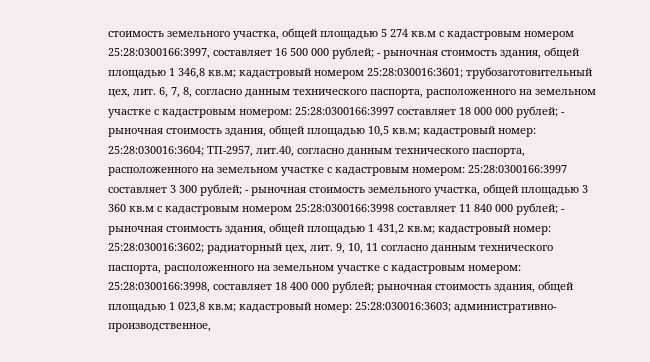стоимость земельного участка, общей площадью 5 274 кв.м с кадастровым номером 25:28:0300166:3997, составляет 16 500 000 рублей; - рыночная стоимость здания, общей площадью 1 346,8 кв.м; кадастровый номером 25:28:030016:3601; трубозаготовительный цех, лит. 6, 7, 8, согласно данным технического паспорта, расположенного на земельном участке с кадастровым номером: 25:28:0300166:3997 составляет 18 000 000 рублей; - рыночная стоимость здания, общей площадью 10,5 кв.м; кадастровый номер: 25:28:030016:3604; ТП-2957, лит.40, согласно данным технического паспорта, расположенного на земельном участке с кадастровым номером: 25:28:0300166:3997 составляет 3 300 рублей; - рыночная стоимость земельного участка, общей площадью 3 360 кв.м с кадастровым номером 25:28:0300166:3998 составляет 11 840 000 рублей; - рыночная стоимость здания, общей площадью 1 431,2 кв.м; кадастровый номер: 25:28:030016:3602; радиаторный цех, лит. 9, 10, 11 согласно данным технического паспорта, расположенного на земельном участке с кадастровым номером: 25:28:0300166:3998, составляет 18 400 000 рублей; рыночная стоимость здания, общей площадью 1 023,8 кв.м; кадастровый номер: 25:28:030016:3603; административно-производственное,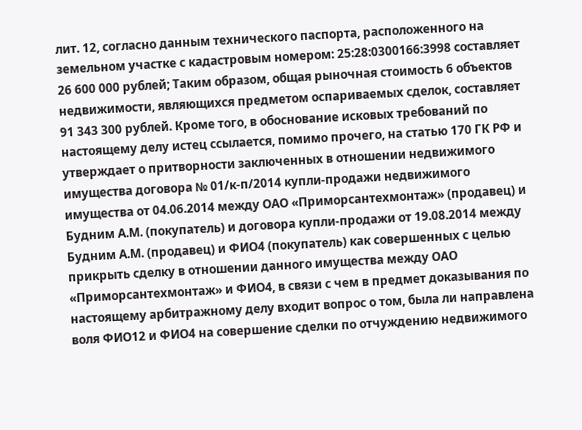лит. 12, согласно данным технического паспорта, расположенного на земельном участке с кадастровым номером: 25:28:0300166:3998 составляет 26 600 000 рублей; Таким образом, общая рыночная стоимость 6 объектов недвижимости, являющихся предметом оспариваемых сделок, составляет 91 343 300 рублей. Кроме того, в обоснование исковых требований по настоящему делу истец ссылается, помимо прочего, на статью 170 ГК РФ и утверждает о притворности заключенных в отношении недвижимого имущества договора № 01/к-п/2014 купли-продажи недвижимого имущества от 04.06.2014 между ОАО «Приморсантехмонтаж» (продавец) и Будним А.М. (покупатель) и договора купли-продажи от 19.08.2014 между Будним А.М. (продавец) и ФИО4 (покупатель) как совершенных с целью прикрыть сделку в отношении данного имущества между ОАО «Приморсантехмонтаж» и ФИО4, в связи с чем в предмет доказывания по настоящему арбитражному делу входит вопрос о том, была ли направлена воля ФИО12 и ФИО4 на совершение сделки по отчуждению недвижимого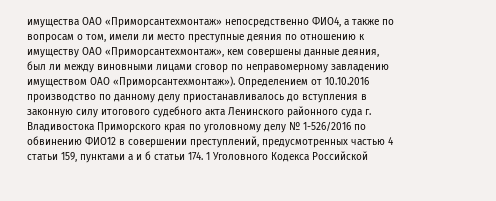имущества ОАО «Приморсантехмонтаж» непосредственно ФИО4, а также по вопросам о том, имели ли место преступные деяния по отношению к имуществу ОАО «Приморсантехмонтаж», кем совершены данные деяния, был ли между виновными лицами сговор по неправомерному завладению имуществом ОАО «Приморсантехмонтаж»). Определением от 10.10.2016 производство по данному делу приостанавливалось до вступления в законную силу итогового судебного акта Ленинского районного суда г. Владивостока Приморского края по уголовному делу № 1-526/2016 по обвинению ФИО12 в совершении преступлений, предусмотренных частью 4 статьи 159, пунктами а и б статьи 174. 1 Уголовного Кодекса Российской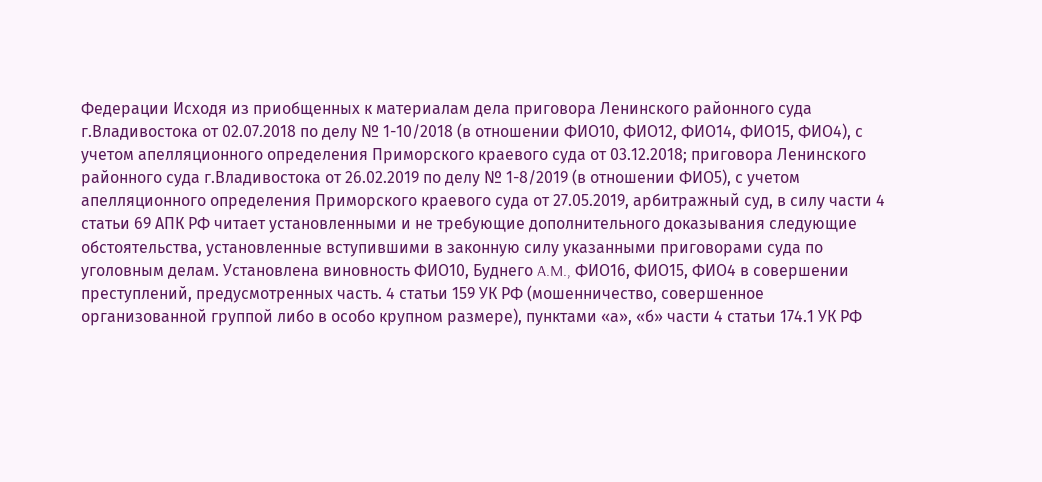Федерации Исходя из приобщенных к материалам дела приговора Ленинского районного суда г.Владивостока от 02.07.2018 по делу № 1-10/2018 (в отношении ФИО10, ФИО12, ФИО14, ФИО15, ФИО4), с учетом апелляционного определения Приморского краевого суда от 03.12.2018; приговора Ленинского районного суда г.Владивостока от 26.02.2019 по делу № 1-8/2019 (в отношении ФИО5), с учетом апелляционного определения Приморского краевого суда от 27.05.2019, арбитражный суд, в силу части 4 статьи 69 АПК РФ читает установленными и не требующие дополнительного доказывания следующие обстоятельства, установленные вступившими в законную силу указанными приговорами суда по уголовным делам. Установлена виновность ФИО10, Буднего A.M., ФИО16, ФИО15, ФИО4 в совершении преступлений, предусмотренных часть. 4 статьи 159 УК РФ (мошенничество, совершенное организованной группой либо в особо крупном размере), пунктами «а», «б» части 4 статьи 174.1 УК РФ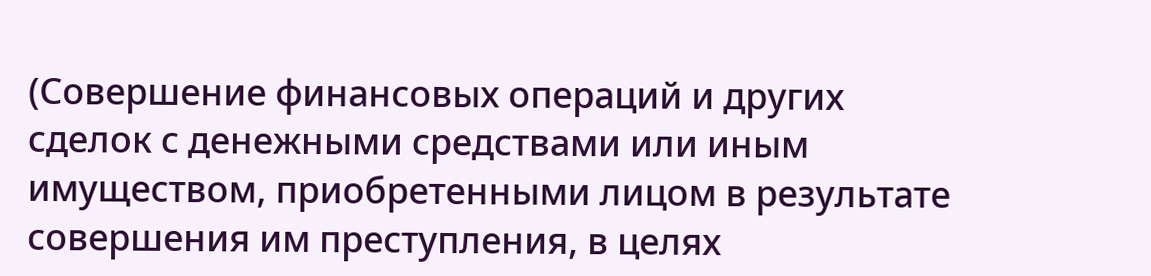(Совершение финансовых операций и других сделок с денежными средствами или иным имуществом, приобретенными лицом в результате совершения им преступления, в целях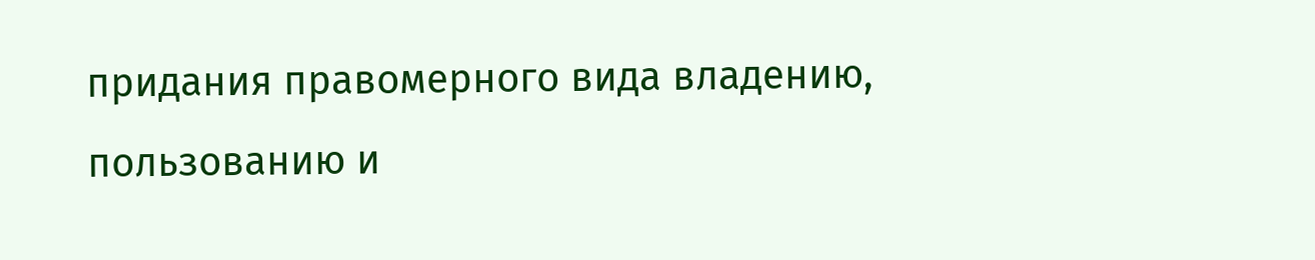придания правомерного вида владению, пользованию и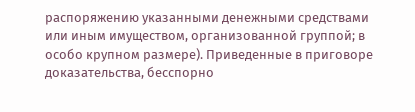распоряжению указанными денежными средствами или иным имуществом, организованной группой; в особо крупном размере). Приведенные в приговоре доказательства, бесспорно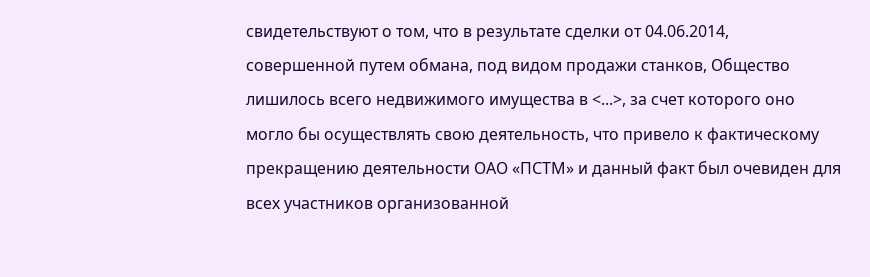свидетельствуют о том, что в результате сделки от 04.06.2014, совершенной путем обмана, под видом продажи станков, Общество лишилось всего недвижимого имущества в <...>, за счет которого оно могло бы осуществлять свою деятельность, что привело к фактическому прекращению деятельности ОАО «ПСТМ» и данный факт был очевиден для всех участников организованной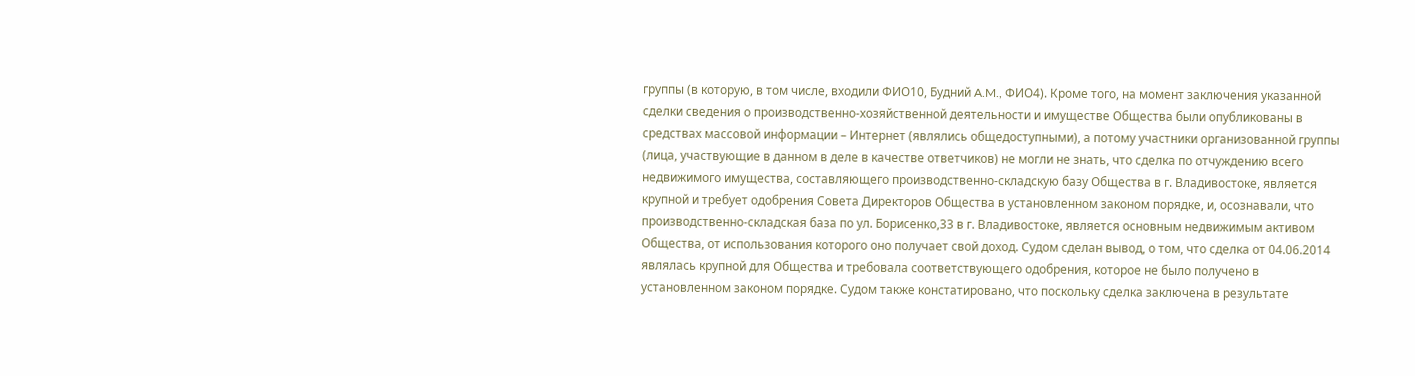группы (в которую, в том числе, входили ФИО10, Будний A.M., ФИО4). Кроме того, на момент заключения указанной сделки сведения о производственно-хозяйственной деятельности и имуществе Общества были опубликованы в средствах массовой информации – Интернет (являлись общедоступными), а потому участники организованной группы (лица, участвующие в данном в деле в качестве ответчиков) не могли не знать, что сделка по отчуждению всего недвижимого имущества, составляющего производственно-складскую базу Общества в г. Владивостоке, является крупной и требует одобрения Совета Директоров Общества в установленном законом порядке, и, осознавали, что производственно-складская база по ул. Борисенко,33 в г. Владивостоке, является основным недвижимым активом Общества, от использования которого оно получает свой доход. Судом сделан вывод, о том, что сделка от 04.06.2014 являлась крупной для Общества и требовала соответствующего одобрения, которое не было получено в установленном законом порядке. Судом также констатировано, что поскольку сделка заключена в результате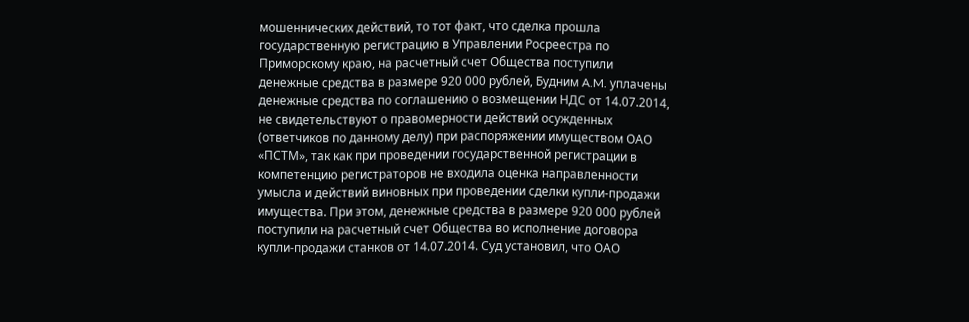мошеннических действий, то тот факт, что сделка прошла государственную регистрацию в Управлении Росреестра по Приморскому краю, на расчетный счет Общества поступили денежные средства в размере 920 000 рублей, Будним A.M. уплачены денежные средства по соглашению о возмещении НДС от 14.07.2014, не свидетельствуют о правомерности действий осужденных (ответчиков по данному делу) при распоряжении имуществом ОАО «ПСТМ», так как при проведении государственной регистрации в компетенцию регистраторов не входила оценка направленности умысла и действий виновных при проведении сделки купли-продажи имущества. При этом, денежные средства в размере 920 000 рублей поступили на расчетный счет Общества во исполнение договора купли-продажи станков от 14.07.2014. Суд установил, что ОАО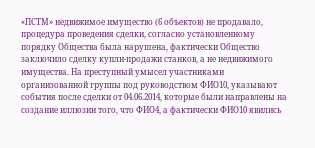«ПСТМ» недвижимое имущество (6 объектов) не продавало, процедура проведения сделки, согласно установленному порядку Общества была нарушена, фактически Общество заключило сделку купли-продажи станков, а не недвижимого имущества. На преступный умысел участниками организованной группы под руководством ФИО10, указывают события после сделки от 04.06.2014, которые были направлены на создание иллюзии того, что ФИО4, а фактически ФИО10 явились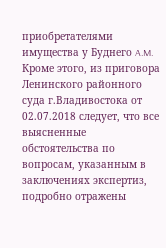приобретателями имущества у Буднего A.M. Кроме этого, из приговора Ленинского районного суда г.Владивостока от 02.07.2018 следует, что все выясненные обстоятельства по вопросам, указанным в заключениях экспертиз, подробно отражены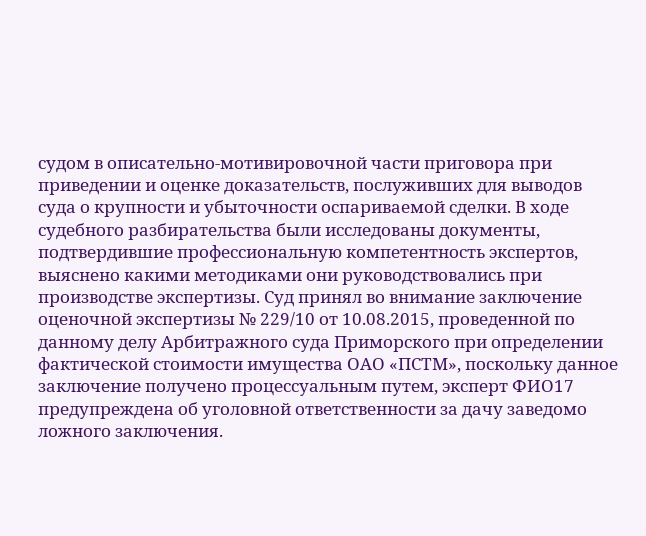судом в описательно-мотивировочной части приговора при приведении и оценке доказательств, послуживших для выводов суда о крупности и убыточности оспариваемой сделки. В ходе судебного разбирательства были исследованы документы, подтвердившие профессиональную компетентность экспертов, выяснено какими методиками они руководствовались при производстве экспертизы. Суд принял во внимание заключение оценочной экспертизы № 229/10 от 10.08.2015, проведенной по данному делу Арбитражного суда Приморского при определении фактической стоимости имущества ОАО «ПСТМ», поскольку данное заключение получено процессуальным путем, эксперт ФИО17 предупреждена об уголовной ответственности за дачу заведомо ложного заключения.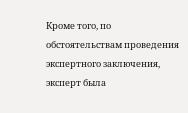Кроме того, по обстоятельствам проведения экспертного заключения, эксперт была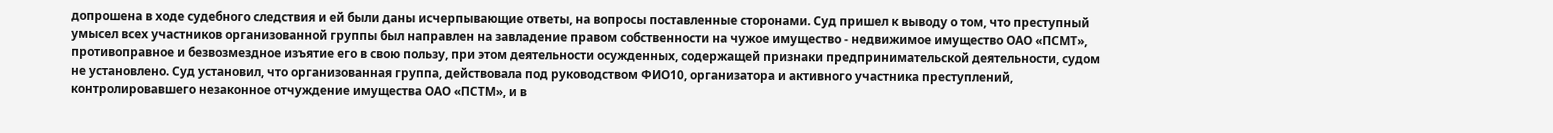допрошена в ходе судебного следствия и ей были даны исчерпывающие ответы, на вопросы поставленные сторонами. Суд пришел к выводу о том, что преступный умысел всех участников организованной группы был направлен на завладение правом собственности на чужое имущество - недвижимое имущество ОАО «ПСМТ», противоправное и безвозмездное изъятие его в свою пользу, при этом деятельности осужденных, содержащей признаки предпринимательской деятельности, судом не установлено. Суд установил, что организованная группа, действовала под руководством ФИО10, организатора и активного участника преступлений, контролировавшего незаконное отчуждение имущества ОАО «ПСТМ», и в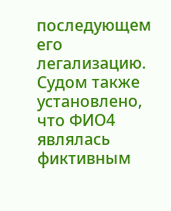последующем его легализацию. Судом также установлено, что ФИО4 являлась фиктивным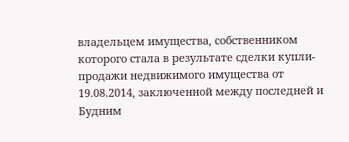владельцем имущества, собственником которого стала в результате сделки купли-продажи недвижимого имущества от 19.08.2014, заключенной между последней и Будним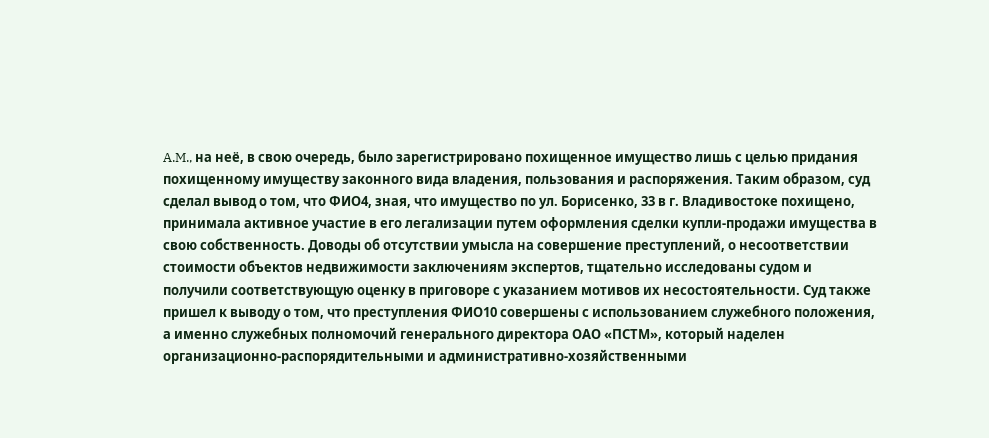A.M., на неё, в свою очередь, было зарегистрировано похищенное имущество лишь с целью придания похищенному имуществу законного вида владения, пользования и распоряжения. Таким образом, суд сделал вывод о том, что ФИО4, зная, что имущество по ул. Борисенко, 33 в г. Владивостоке похищено, принимала активное участие в его легализации путем оформления сделки купли-продажи имущества в свою собственность. Доводы об отсутствии умысла на совершение преступлений, о несоответствии стоимости объектов недвижимости заключениям экспертов, тщательно исследованы судом и получили соответствующую оценку в приговоре с указанием мотивов их несостоятельности. Суд также пришел к выводу о том, что преступления ФИО10 совершены с использованием служебного положения, а именно служебных полномочий генерального директора ОАО «ПСТМ», который наделен организационно-распорядительными и административно-хозяйственными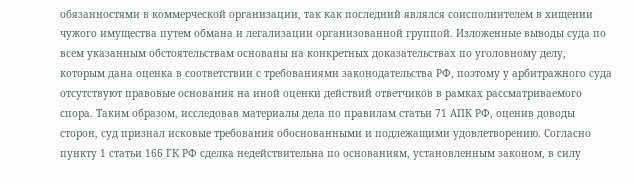обязанностями в коммерческой организации, так как последний являлся соисполнителем в хищении чужого имущества путем обмана и легализации организованной группой. Изложенные выводы суда по всем указанным обстоятельствам основаны на конкретных доказательствах по уголовному делу, которым дана оценка в соответствии с требованиями законодательства РФ, поэтому у арбитражного суда отсутствуют правовые основания на иной оценки действий ответчиков в рамках рассматриваемого спора. Таким образом, исследовав материалы дела по правилам статьи 71 АПК РФ, оценив доводы сторон, суд признал исковые требования обоснованными и подлежащими удовлетворению. Согласно пункту 1 статьи 166 ГК РФ сделка недействительна по основаниям, установленным законом, в силу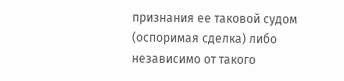признания ее таковой судом (оспоримая сделка) либо независимо от такого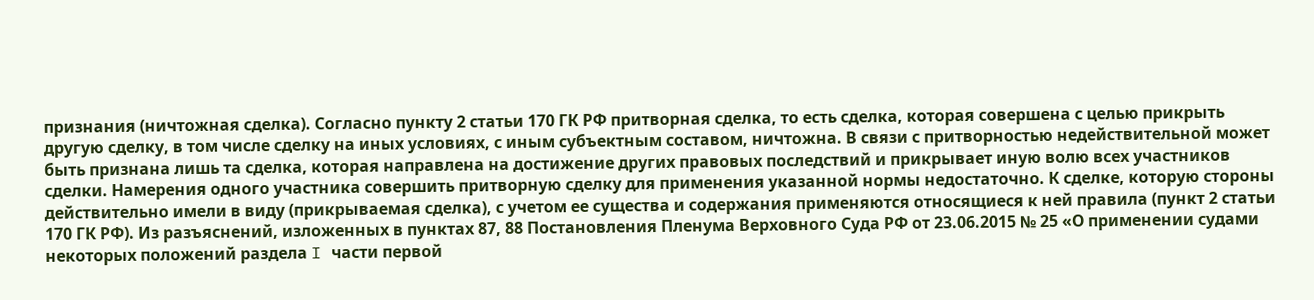признания (ничтожная сделка). Согласно пункту 2 статьи 170 ГК РФ притворная сделка, то есть сделка, которая совершена с целью прикрыть другую сделку, в том числе сделку на иных условиях, с иным субъектным составом, ничтожна. В связи с притворностью недействительной может быть признана лишь та сделка, которая направлена на достижение других правовых последствий и прикрывает иную волю всех участников сделки. Намерения одного участника совершить притворную сделку для применения указанной нормы недостаточно. К сделке, которую стороны действительно имели в виду (прикрываемая сделка), с учетом ее существа и содержания применяются относящиеся к ней правила (пункт 2 статьи 170 ГК РФ). Из разъяснений, изложенных в пунктах 87, 88 Постановления Пленума Верховного Суда РФ от 23.06.2015 № 25 «О применении судами некоторых положений раздела I части первой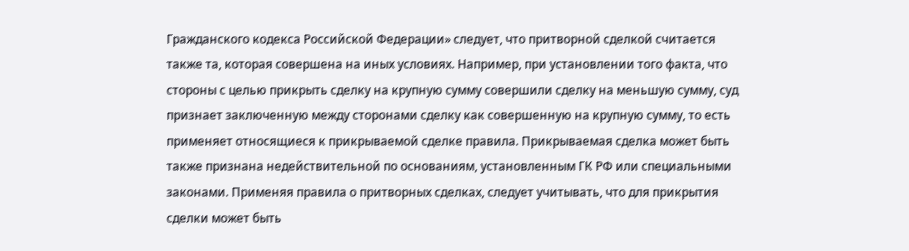Гражданского кодекса Российской Федерации» следует, что притворной сделкой считается также та, которая совершена на иных условиях. Например, при установлении того факта, что стороны с целью прикрыть сделку на крупную сумму совершили сделку на меньшую сумму, суд признает заключенную между сторонами сделку как совершенную на крупную сумму, то есть применяет относящиеся к прикрываемой сделке правила. Прикрываемая сделка может быть также признана недействительной по основаниям, установленным ГК РФ или специальными законами. Применяя правила о притворных сделках, следует учитывать, что для прикрытия сделки может быть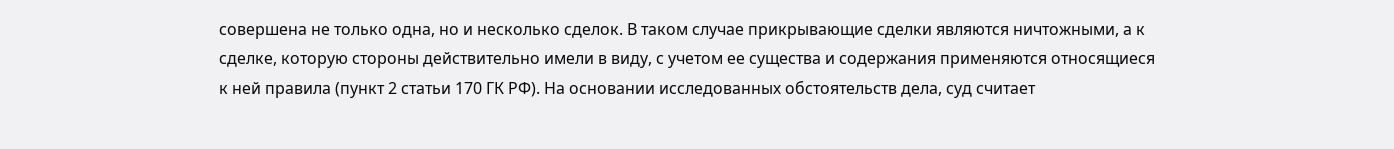совершена не только одна, но и несколько сделок. В таком случае прикрывающие сделки являются ничтожными, а к сделке, которую стороны действительно имели в виду, с учетом ее существа и содержания применяются относящиеся к ней правила (пункт 2 статьи 170 ГК РФ). На основании исследованных обстоятельств дела, суд считает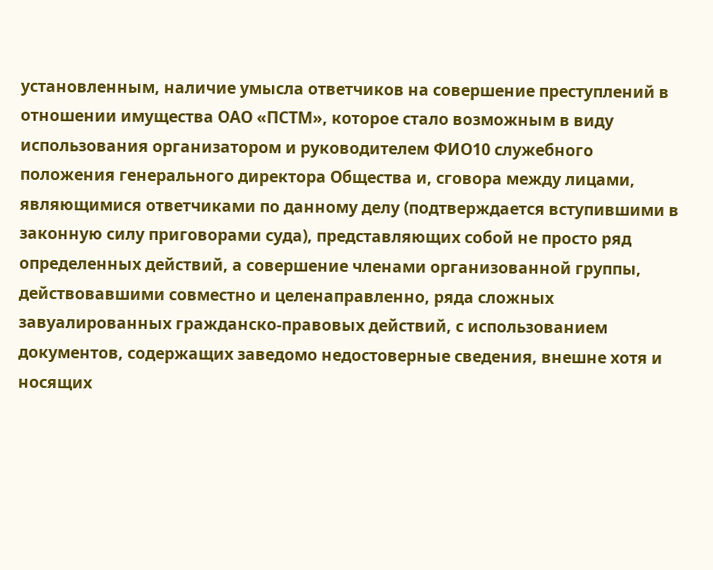установленным, наличие умысла ответчиков на совершение преступлений в отношении имущества ОАО «ПСТМ», которое стало возможным в виду использования организатором и руководителем ФИО10 служебного положения генерального директора Общества и, сговора между лицами, являющимися ответчиками по данному делу (подтверждается вступившими в законную силу приговорами суда), представляющих собой не просто ряд определенных действий, а совершение членами организованной группы, действовавшими совместно и целенаправленно, ряда сложных завуалированных гражданско-правовых действий, с использованием документов, содержащих заведомо недостоверные сведения, внешне хотя и носящих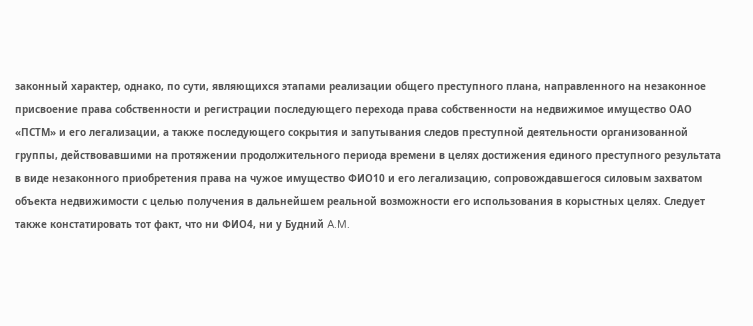законный характер, однако, по сути, являющихся этапами реализации общего преступного плана, направленного на незаконное присвоение права собственности и регистрации последующего перехода права собственности на недвижимое имущество ОАО «ПСТМ» и его легализации, а также последующего сокрытия и запутывания следов преступной деятельности организованной группы, действовавшими на протяжении продолжительного периода времени в целях достижения единого преступного результата в виде незаконного приобретения права на чужое имущество ФИО10 и его легализацию, сопровождавшегося силовым захватом объекта недвижимости с целью получения в дальнейшем реальной возможности его использования в корыстных целях. Следует также констатировать тот факт, что ни ФИО4, ни у Будний A.M.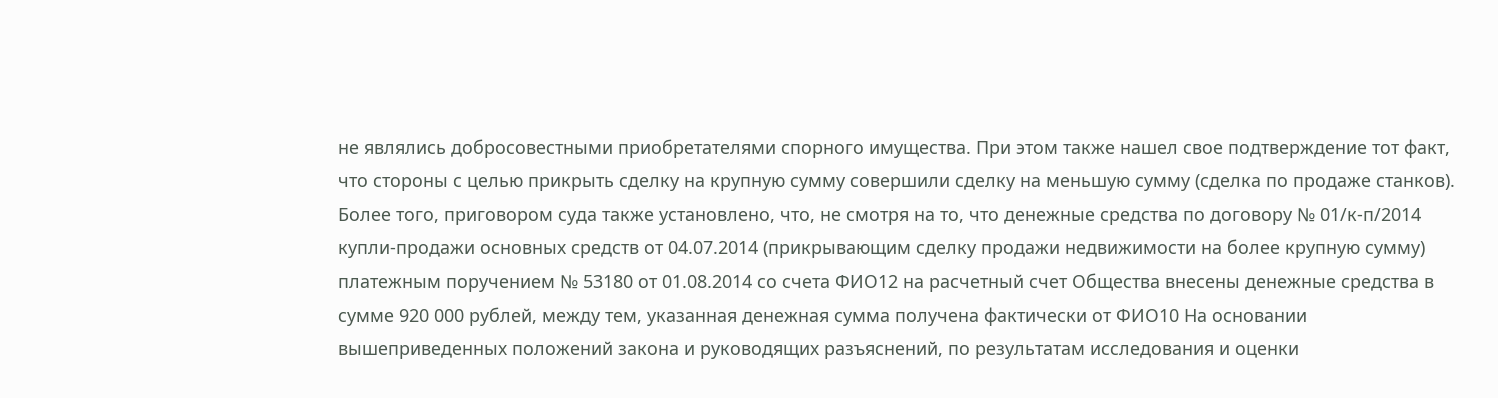не являлись добросовестными приобретателями спорного имущества. При этом также нашел свое подтверждение тот факт, что стороны с целью прикрыть сделку на крупную сумму совершили сделку на меньшую сумму (сделка по продаже станков). Более того, приговором суда также установлено, что, не смотря на то, что денежные средства по договору № 01/к-п/2014 купли-продажи основных средств от 04.07.2014 (прикрывающим сделку продажи недвижимости на более крупную сумму) платежным поручением № 53180 от 01.08.2014 со счета ФИО12 на расчетный счет Общества внесены денежные средства в сумме 920 000 рублей, между тем, указанная денежная сумма получена фактически от ФИО10 На основании вышеприведенных положений закона и руководящих разъяснений, по результатам исследования и оценки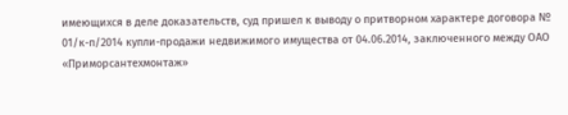имеющихся в деле доказательств, суд пришел к выводу о притворном характере договора № 01/к-п/2014 купли-продажи недвижимого имущества от 04.06.2014, заключенного между ОАО «Приморсантехмонтаж»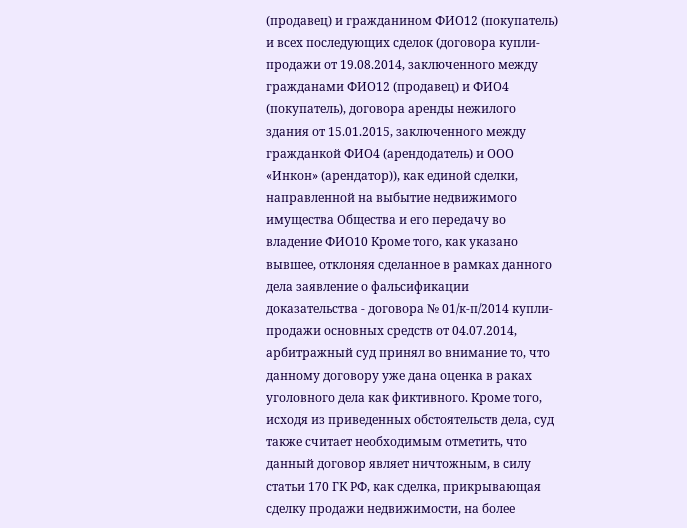(продавец) и гражданином ФИО12 (покупатель) и всех последующих сделок (договора купли-продажи от 19.08.2014, заключенного между гражданами ФИО12 (продавец) и ФИО4 (покупатель), договора аренды нежилого здания от 15.01.2015, заключенного между гражданкой ФИО4 (арендодатель) и ООО «Инкон» (арендатор)), как единой сделки, направленной на выбытие недвижимого имущества Общества и его передачу во владение ФИО10 Кроме того, как указано вывшее, отклоняя сделанное в рамках данного дела заявление о фальсификации доказательства - договора № 01/к-п/2014 купли-продажи основных средств от 04.07.2014, арбитражный суд принял во внимание то, что данному договору уже дана оценка в раках уголовного дела как фиктивного. Кроме того, исходя из приведенных обстоятельств дела, суд также считает необходимым отметить, что данный договор являет ничтожным, в силу статьи 170 ГК РФ, как сделка, прикрывающая сделку продажи недвижимости, на более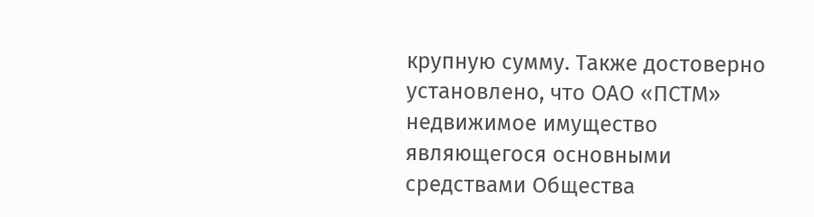крупную сумму. Также достоверно установлено, что ОАО «ПСТМ» недвижимое имущество являющегося основными средствами Общества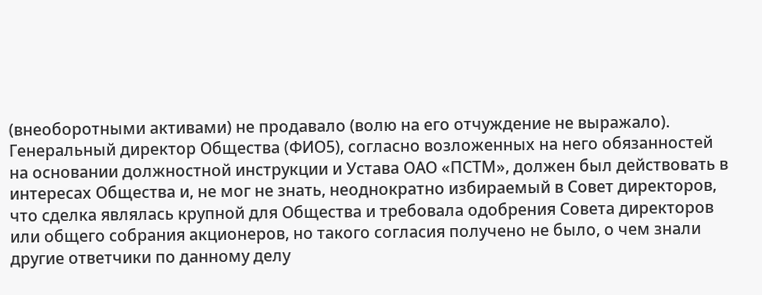(внеоборотными активами) не продавало (волю на его отчуждение не выражало). Генеральный директор Общества (ФИО5), согласно возложенных на него обязанностей на основании должностной инструкции и Устава ОАО «ПСТМ», должен был действовать в интересах Общества и, не мог не знать, неоднократно избираемый в Совет директоров, что сделка являлась крупной для Общества и требовала одобрения Совета директоров или общего собрания акционеров, но такого согласия получено не было, о чем знали другие ответчики по данному делу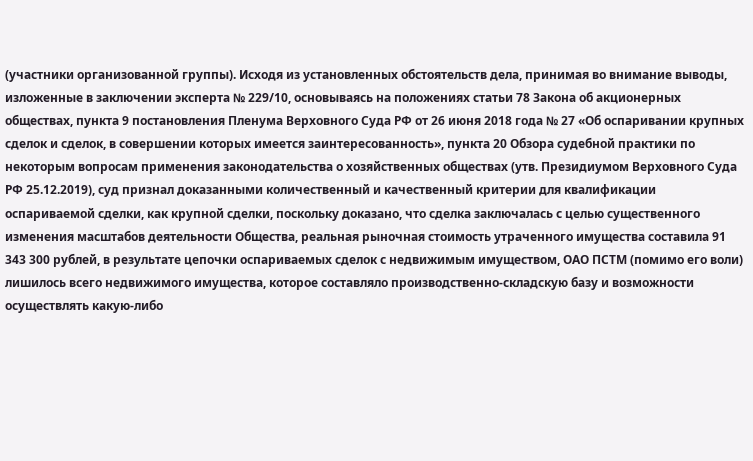(участники организованной группы). Исходя из установленных обстоятельств дела, принимая во внимание выводы, изложенные в заключении эксперта № 229/10, основываясь на положениях статьи 78 Закона об акционерных обществах, пункта 9 постановления Пленума Верховного Суда РФ от 26 июня 2018 года № 27 «Об оспаривании крупных сделок и сделок, в совершении которых имеется заинтересованность», пункта 20 Обзора судебной практики по некоторым вопросам применения законодательства о хозяйственных обществах (утв. Президиумом Верховного Суда РФ 25.12.2019), суд признал доказанными количественный и качественный критерии для квалификации оспариваемой сделки, как крупной сделки, поскольку доказано, что сделка заключалась с целью существенного изменения масштабов деятельности Общества, реальная рыночная стоимость утраченного имущества составила 91 343 300 рублей, в результате цепочки оспариваемых сделок с недвижимым имуществом, ОАО ПСТМ (помимо его воли) лишилось всего недвижимого имущества, которое составляло производственно-складскую базу и возможности осуществлять какую-либо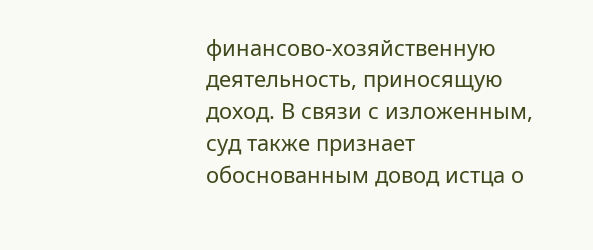финансово-хозяйственную деятельность, приносящую доход. В связи с изложенным, суд также признает обоснованным довод истца о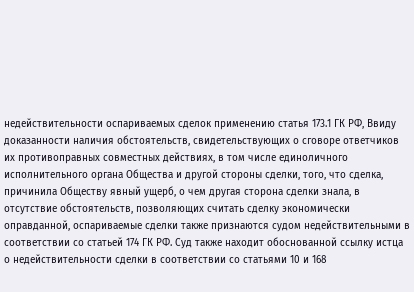недействительности оспариваемых сделок применению статья 173.1 ГК РФ, Ввиду доказанности наличия обстоятельств, свидетельствующих о сговоре ответчиков их противоправных совместных действиях, в том числе единоличного исполнительного органа Общества и другой стороны сделки, того, что сделка, причинила Обществу явный ущерб, о чем другая сторона сделки знала, в отсутствие обстоятельств, позволяющих считать сделку экономически оправданной, оспариваемые сделки также признаются судом недействительными в соответствии со статьей 174 ГК РФ. Суд также находит обоснованной ссылку истца о недействительности сделки в соответствии со статьями 10 и 168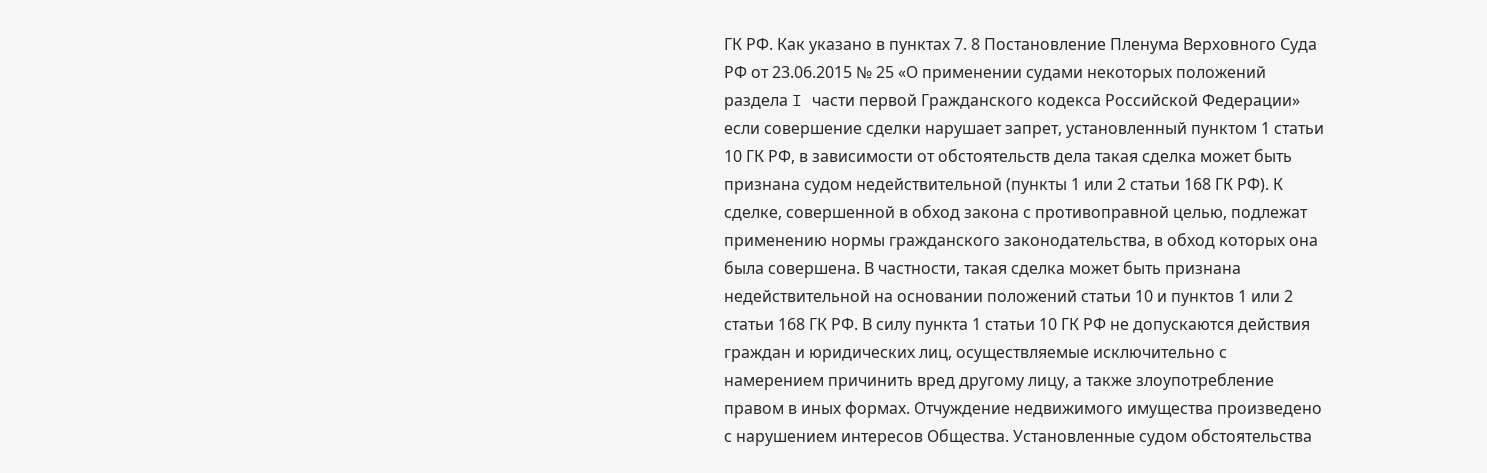ГК РФ. Как указано в пунктах 7. 8 Постановление Пленума Верховного Суда РФ от 23.06.2015 № 25 «О применении судами некоторых положений раздела I части первой Гражданского кодекса Российской Федерации» если совершение сделки нарушает запрет, установленный пунктом 1 статьи 10 ГК РФ, в зависимости от обстоятельств дела такая сделка может быть признана судом недействительной (пункты 1 или 2 статьи 168 ГК РФ). К сделке, совершенной в обход закона с противоправной целью, подлежат применению нормы гражданского законодательства, в обход которых она была совершена. В частности, такая сделка может быть признана недействительной на основании положений статьи 10 и пунктов 1 или 2 статьи 168 ГК РФ. В силу пункта 1 статьи 10 ГК РФ не допускаются действия граждан и юридических лиц, осуществляемые исключительно с намерением причинить вред другому лицу, а также злоупотребление правом в иных формах. Отчуждение недвижимого имущества произведено с нарушением интересов Общества. Установленные судом обстоятельства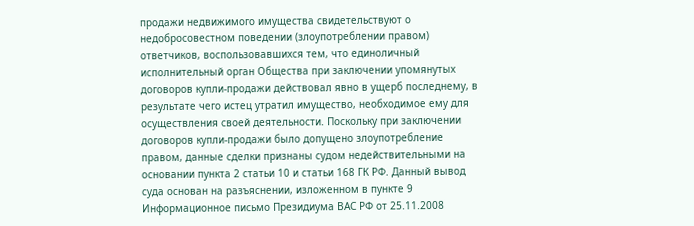продажи недвижимого имущества свидетельствуют о недобросовестном поведении (злоупотреблении правом) ответчиков, воспользовавшихся тем, что единоличный исполнительный орган Общества при заключении упомянутых договоров купли-продажи действовал явно в ущерб последнему, в результате чего истец утратил имущество, необходимое ему для осуществления своей деятельности. Поскольку при заключении договоров купли-продажи было допущено злоупотребление правом, данные сделки признаны судом недействительными на основании пункта 2 статьи 10 и статьи 168 ГК РФ. Данный вывод суда основан на разъяснении, изложенном в пункте 9 Информационное письмо Президиума ВАС РФ от 25.11.2008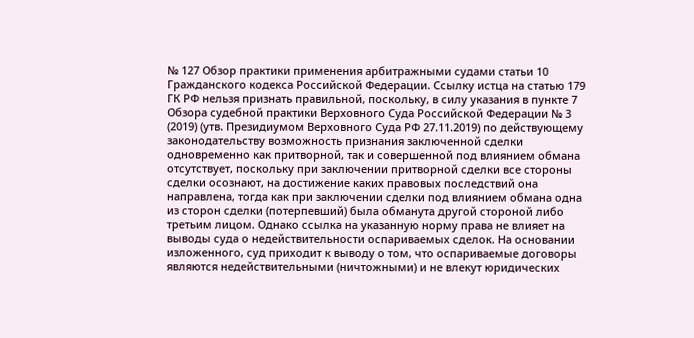№ 127 Обзор практики применения арбитражными судами статьи 10 Гражданского кодекса Российской Федерации. Ссылку истца на статью 179 ГК РФ нельзя признать правильной, поскольку, в силу указания в пункте 7 Обзора судебной практики Верховного Суда Российской Федерации № 3 (2019) (утв. Президиумом Верховного Суда РФ 27.11.2019) по действующему законодательству возможность признания заключенной сделки одновременно как притворной, так и совершенной под влиянием обмана отсутствует, поскольку при заключении притворной сделки все стороны сделки осознают, на достижение каких правовых последствий она направлена, тогда как при заключении сделки под влиянием обмана одна из сторон сделки (потерпевший) была обманута другой стороной либо третьим лицом. Однако ссылка на указанную норму права не влияет на выводы суда о недействительности оспариваемых сделок. На основании изложенного, суд приходит к выводу о том, что оспариваемые договоры являются недействительными (ничтожными) и не влекут юридических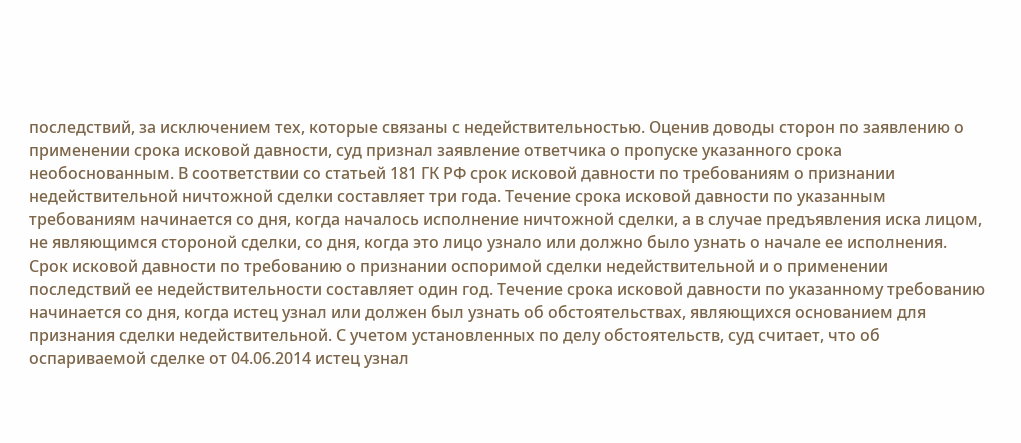последствий, за исключением тех, которые связаны с недействительностью. Оценив доводы сторон по заявлению о применении срока исковой давности, суд признал заявление ответчика о пропуске указанного срока необоснованным. В соответствии со статьей 181 ГК РФ срок исковой давности по требованиям о признании недействительной ничтожной сделки составляет три года. Течение срока исковой давности по указанным требованиям начинается со дня, когда началось исполнение ничтожной сделки, а в случае предъявления иска лицом, не являющимся стороной сделки, со дня, когда это лицо узнало или должно было узнать о начале ее исполнения. Срок исковой давности по требованию о признании оспоримой сделки недействительной и о применении последствий ее недействительности составляет один год. Течение срока исковой давности по указанному требованию начинается со дня, когда истец узнал или должен был узнать об обстоятельствах, являющихся основанием для признания сделки недействительной. С учетом установленных по делу обстоятельств, суд считает, что об оспариваемой сделке от 04.06.2014 истец узнал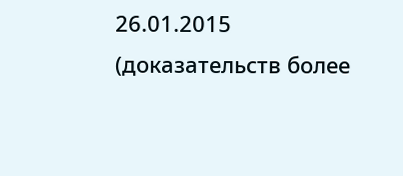26.01.2015 (доказательств более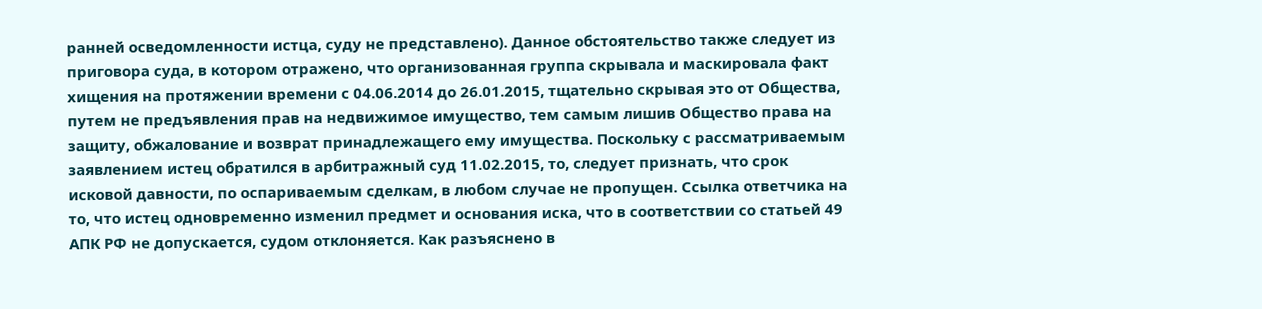ранней осведомленности истца, суду не представлено). Данное обстоятельство также следует из приговора суда, в котором отражено, что организованная группа скрывала и маскировала факт хищения на протяжении времени с 04.06.2014 до 26.01.2015, тщательно скрывая это от Общества, путем не предъявления прав на недвижимое имущество, тем самым лишив Общество права на защиту, обжалование и возврат принадлежащего ему имущества. Поскольку с рассматриваемым заявлением истец обратился в арбитражный суд 11.02.2015, то, следует признать, что срок исковой давности, по оспариваемым сделкам, в любом случае не пропущен. Ссылка ответчика на то, что истец одновременно изменил предмет и основания иска, что в соответствии со статьей 49 АПК РФ не допускается, судом отклоняется. Как разъяснено в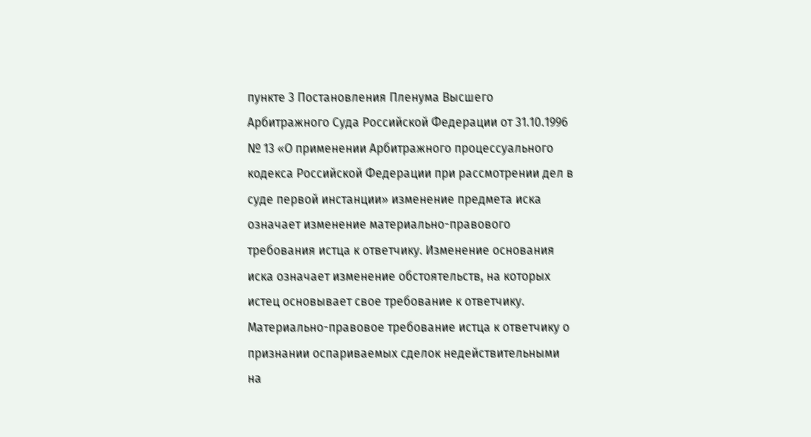пункте 3 Постановления Пленума Высшего Арбитражного Суда Российской Федерации от 31.10.1996 № 13 «О применении Арбитражного процессуального кодекса Российской Федерации при рассмотрении дел в суде первой инстанции» изменение предмета иска означает изменение материально-правового требования истца к ответчику. Изменение основания иска означает изменение обстоятельств, на которых истец основывает свое требование к ответчику. Материально-правовое требование истца к ответчику о признании оспариваемых сделок недействительными на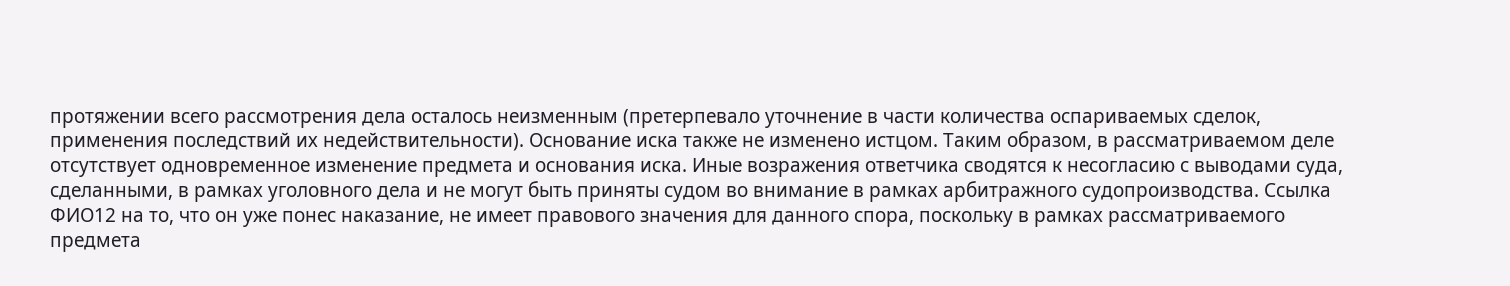протяжении всего рассмотрения дела осталось неизменным (претерпевало уточнение в части количества оспариваемых сделок, применения последствий их недействительности). Основание иска также не изменено истцом. Таким образом, в рассматриваемом деле отсутствует одновременное изменение предмета и основания иска. Иные возражения ответчика сводятся к несогласию с выводами суда, сделанными, в рамках уголовного дела и не могут быть приняты судом во внимание в рамках арбитражного судопроизводства. Ссылка ФИО12 на то, что он уже понес наказание, не имеет правового значения для данного спора, поскольку в рамках рассматриваемого предмета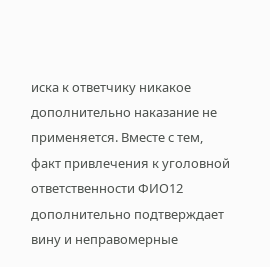иска к ответчику никакое дополнительно наказание не применяется. Вместе с тем, факт привлечения к уголовной ответственности ФИО12 дополнительно подтверждает вину и неправомерные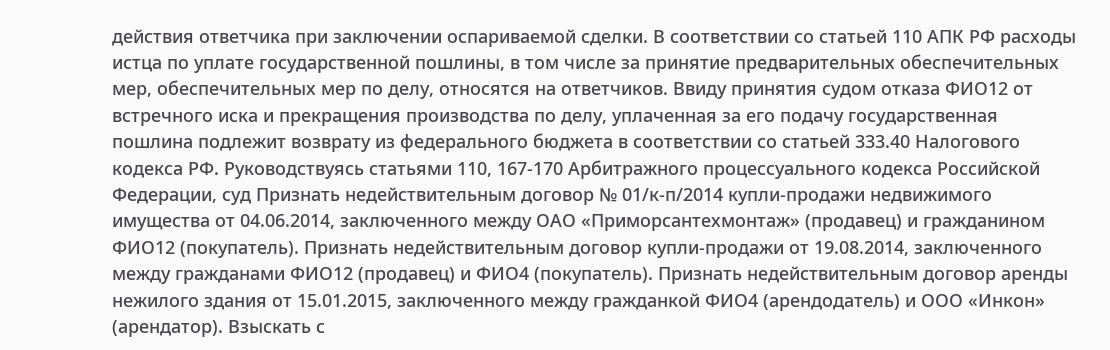действия ответчика при заключении оспариваемой сделки. В соответствии со статьей 110 АПК РФ расходы истца по уплате государственной пошлины, в том числе за принятие предварительных обеспечительных мер, обеспечительных мер по делу, относятся на ответчиков. Ввиду принятия судом отказа ФИО12 от встречного иска и прекращения производства по делу, уплаченная за его подачу государственная пошлина подлежит возврату из федерального бюджета в соответствии со статьей 333.40 Налогового кодекса РФ. Руководствуясь статьями 110, 167-170 Арбитражного процессуального кодекса Российской Федерации, суд Признать недействительным договор № 01/к-п/2014 купли-продажи недвижимого имущества от 04.06.2014, заключенного между ОАО «Приморсантехмонтаж» (продавец) и гражданином ФИО12 (покупатель). Признать недействительным договор купли-продажи от 19.08.2014, заключенного между гражданами ФИО12 (продавец) и ФИО4 (покупатель). Признать недействительным договор аренды нежилого здания от 15.01.2015, заключенного между гражданкой ФИО4 (арендодатель) и ООО «Инкон» (арендатор). Взыскать с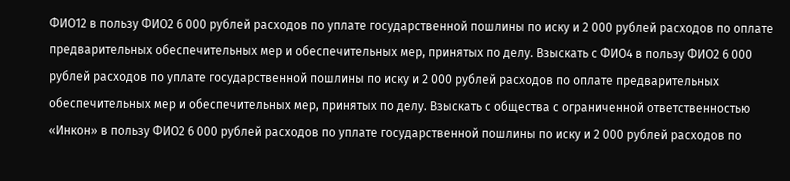ФИО12 в пользу ФИО2 6 000 рублей расходов по уплате государственной пошлины по иску и 2 000 рублей расходов по оплате предварительных обеспечительных мер и обеспечительных мер, принятых по делу. Взыскать с ФИО4 в пользу ФИО2 6 000 рублей расходов по уплате государственной пошлины по иску и 2 000 рублей расходов по оплате предварительных обеспечительных мер и обеспечительных мер, принятых по делу. Взыскать с общества с ограниченной ответственностью «Инкон» в пользу ФИО2 6 000 рублей расходов по уплате государственной пошлины по иску и 2 000 рублей расходов по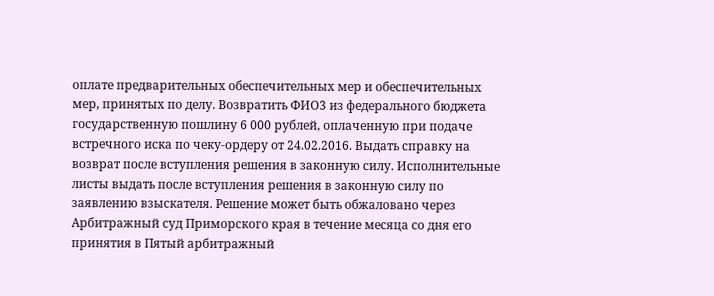оплате предварительных обеспечительных мер и обеспечительных мер, принятых по делу. Возвратить ФИО3 из федерального бюджета государственную пошлину 6 000 рублей, оплаченную при подаче встречного иска по чеку-ордеру от 24.02.2016. Выдать справку на возврат после вступления решения в законную силу. Исполнительные листы выдать после вступления решения в законную силу по заявлению взыскателя. Решение может быть обжаловано через Арбитражный суд Приморского края в течение месяца со дня его принятия в Пятый арбитражный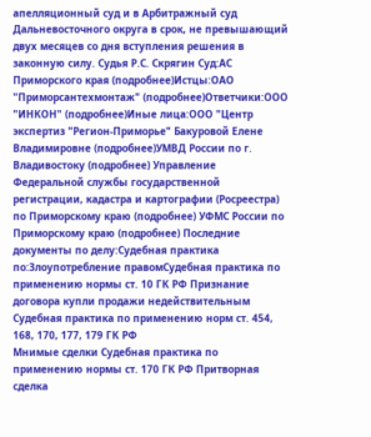апелляционный суд и в Арбитражный суд Дальневосточного округа в срок, не превышающий двух месяцев со дня вступления решения в законную силу. Судья Р.С. Скрягин Суд:АС Приморского края (подробнее)Истцы:ОАО "Приморсантехмонтаж" (подробнее)Ответчики:ООО "ИНКОН" (подробнее)Иные лица:ООО "Центр экспертиз "Регион-Приморье" Бакуровой Елене Владимировне (подробнее)УМВД России по г. Владивостоку (подробнее) Управление Федеральной службы государственной регистрации, кадастра и картографии (Росреестра) по Приморскому краю (подробнее) УФМС России по Приморскому краю (подробнее) Последние документы по делу:Судебная практика по:Злоупотребление правомСудебная практика по применению нормы ст. 10 ГК РФ Признание договора купли продажи недействительным Судебная практика по применению норм ст. 454, 168, 170, 177, 179 ГК РФ
Мнимые сделки Судебная практика по применению нормы ст. 170 ГК РФ Притворная сделка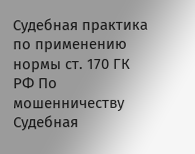Судебная практика по применению нормы ст. 170 ГК РФ По мошенничеству Судебная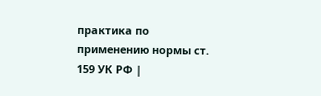практика по применению нормы ст. 159 УК РФ |